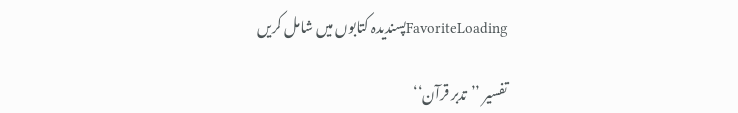FavoriteLoadingپسندیدہ کتابوں میں شامل کریں

تفسیر ’’تدبر قرآن‘‘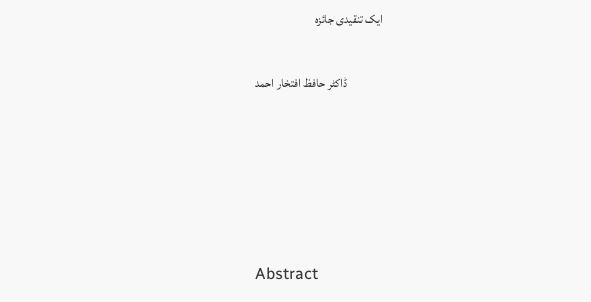ایک تنقیدی جائزہ

               ڈاکٹر حافظ افتخار احمد





Abstract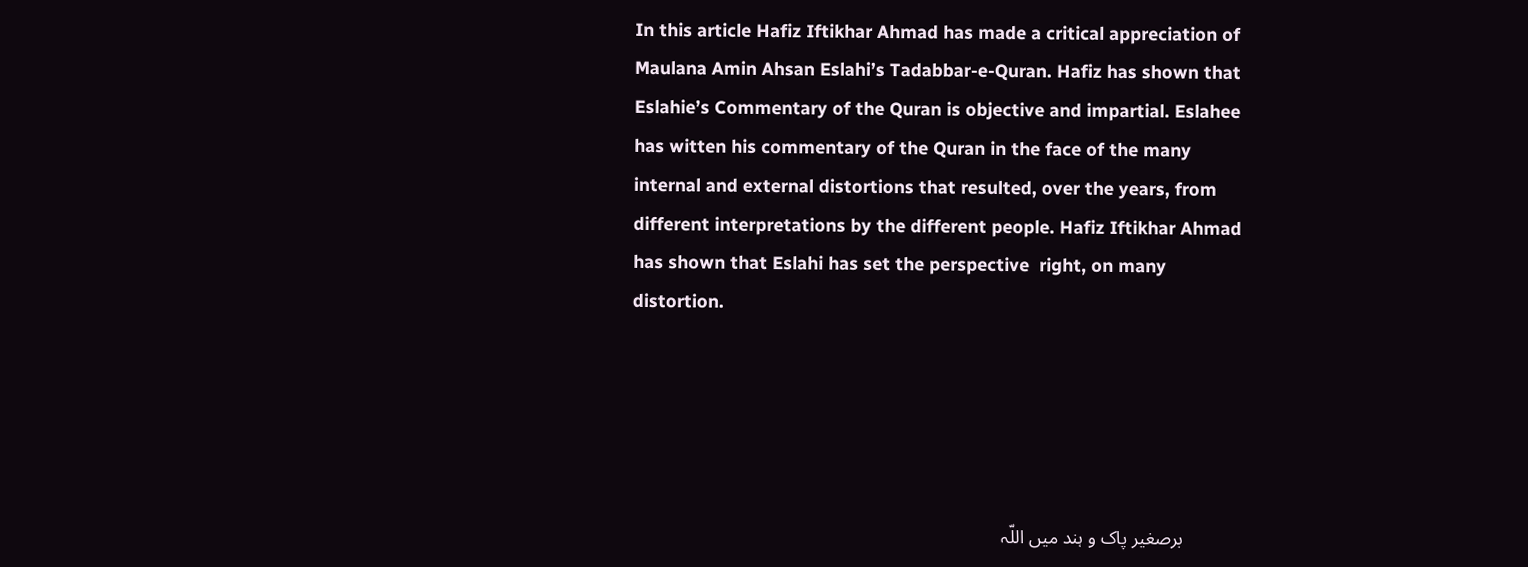In this article Hafiz Iftikhar Ahmad has made a critical appreciation of Maulana Amin Ahsan Eslahi’s Tadabbar-e-Quran. Hafiz has shown that Eslahie’s Commentary of the Quran is objective and impartial. Eslahee has witten his commentary of the Quran in the face of the many internal and external distortions that resulted, over the years, from different interpretations by the different people. Hafiz Iftikhar Ahmad has shown that Eslahi has set the perspective  right, on many distortion.





            برصغیر پاک و ہند میں اللّہ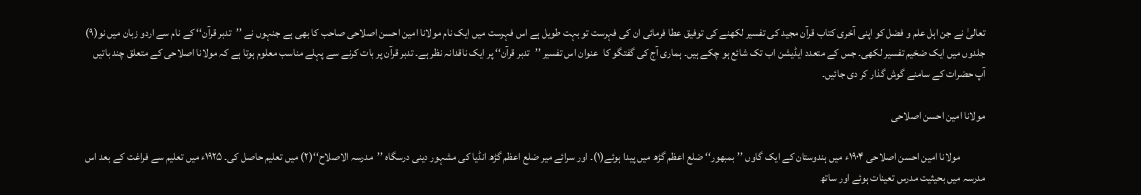تعالیٰ نے جن اہل علم و فضل کو اپنی آخری کتاب قرآن مجید کی تفسیر لکھنے کی توفیق عطا فرمائی ان کی فہرست تو بہت طویل ہے اس فہرست میں ایک نام مولانا امین احسن اصلاحی صاحب کا بھی ہے جنہوں نے ’’تدبر قرآن‘‘ کے نام سے اردو زبان میں نو(۹) جلدوں میں ایک ضخیم تفسیر لکھی۔ جس کے متعدد ایڈیشن اب تک شائع ہو چکے ہیں۔ ہماری آج کی گفتگو کا  عنوان اس تفسیر ’’تدبر قرآن‘‘ پر ایک ناقدانہ نظر ہے۔ تدبر قرآن پر بات کرنے سے پہلے مناسب معلوم ہوتا ہے کہ مولانا اصلاحی کے متعلق چند باتیں آپ حضرات کے سامنے گوش گذار کر دی جائیں۔

مولانا امین احسن اصلاحی

            مولانا امین احسن اصلاحی ۱۹۰۴ء میں ہندوستان کے ایک گاوں ’’بمبھور‘‘ ضلع اعظم گڑھ میں پیدا ہوئے(۱)۔ اور سرائے میر ضلع اعظم گڑھ انڈیا کی مشہور دینی درسگاہ ’’مدرسہ الاصلاح‘‘(۲) میں تعلیم حاصل کی۔ ۱۹۲۵ء میں تعلیم سے فراغت کے بعد اس مدرسہ میں بحیثیت مدرس تعینات ہوئے اور ساتھ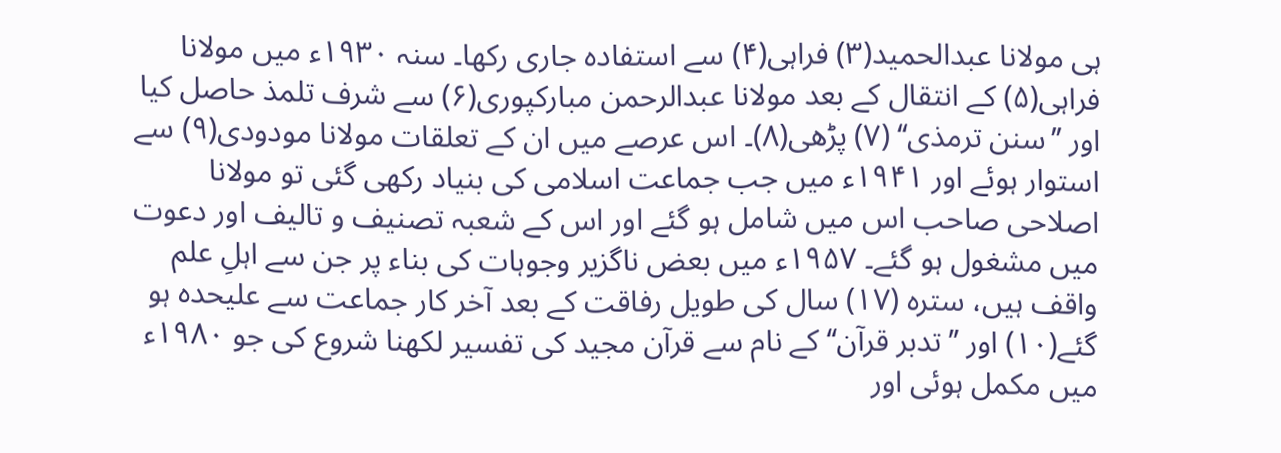ہی مولانا عبدالحمید(۳) فراہی(۴) سے استفادہ جاری رکھا۔ سنہ ۱۹۳۰ء میں مولانا فراہی(۵) کے انتقال کے بعد مولانا عبدالرحمن مبارکپوری(۶) سے شرف تلمذ حاصل کیا اور ’’سنن ترمذی‘‘ (۷) پڑھی(۸)۔ اس عرصے میں ان کے تعلقات مولانا مودودی(۹) سے استوار ہوئے اور ۱۹۴۱ء میں جب جماعت اسلامی کی بنیاد رکھی گئی تو مولانا اصلاحی صاحب اس میں شامل ہو گئے اور اس کے شعبہ تصنیف و تالیف اور دعوت میں مشغول ہو گئے۔ ۱۹۵۷ء میں بعض ناگزیر وجوہات کی بناء پر جن سے اہلِ علم واقف ہیں، سترہ (۱۷) سال کی طویل رفاقت کے بعد آخر کار جماعت سے علیحدہ ہو گئے(۱۰) اور ’’تدبر قرآن‘‘ کے نام سے قرآن مجید کی تفسیر لکھنا شروع کی جو ۱۹۸۰ء میں مکمل ہوئی اور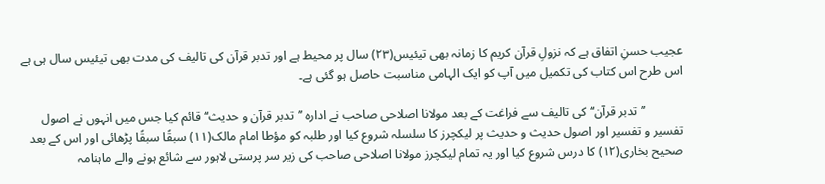عجیب حسنِ اتفاق ہے کہ نزولِ قرآن کریم کا زمانہ بھی تیئیس(۲۳) سال پر محیط ہے اور تدبر قرآن کی تالیف کی مدت بھی تیئیس سال ہی ہے اس طرح اس کتاب کی تکمیل میں آپ کو ایک الہامی مناسبت حاصل ہو گئی ہے۔

            ’’تدبر قرآن‘‘ کی تالیف سے فراغت کے بعد مولانا اصلاحی صاحب نے ادارہ ’’تدبر قرآن و حدیث‘‘ قائم کیا جس میں انہوں نے اصول تفسیر و تفسیر اور اصول حدیث و حدیث پر لیکچرز کا سلسلہ شروع کیا اور طلبہ کو مؤطا امام مالک(۱۱) سبقًا سبقًا پڑھائی اور اس کے بعد صحیح بخاری(۱۲) کا درس شروع کیا اور یہ تمام لیکچرز مولانا اصلاحی صاحب کی زیر سر پرستی لاہور سے شائع ہونے والے ماہنامہ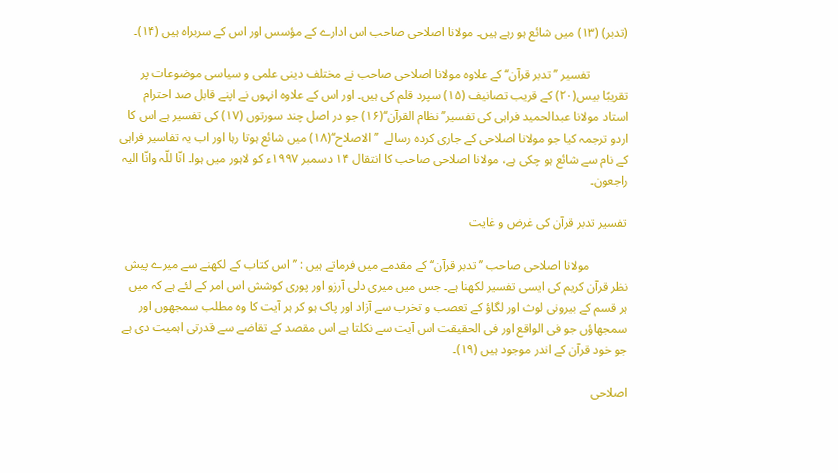(تدبر) (۱۳) میں شائع ہو رہے ہیں۔ مولانا اصلاحی صاحب اس ادارے کے مؤسس اور اس کے سربراہ ہیں (۱۴)۔

            تفسیر ’’تدبر قرآن‘‘ کے علاوہ مولانا اصلاحی صاحب نے مختلف دینی علمی و سیاسی موضوعات پر تقریبًا بیس(۲۰) کے قریب تصانیف (۱۵) سپرد قلم کی ہیں۔ اور اس کے علاوہ انہوں نے اپنے قابل صد احترام استاد مولانا عبدالحمید فراہی کی تفسیر’’نظام القرآن‘‘(۱۶) جو در اصل چند سورتوں (۱۷) کی تفسیر ہے اس کا اردو ترجمہ کیا جو مولانا اصلاحی کے جاری کردہ رسالے  ’’الاصلاح‘‘(۱۸) میں شائع ہوتا رہا اور اب یہ تفاسیر فراہی کے نام سے شائع ہو چکی ہے، مولانا اصلاحی صاحب کا انتقال ۱۴ دسمبر ۱۹۹۷ء کو لاہور میں ہوا۔ انّا للّہ وانّا الیہ راجعون۔

تفسیر تدبر قرآن کی غرض و غایت

            مولانا اصلاحی صاحب ’’تدبر قرآن‘‘ کے مقدمے میں فرماتے ہیں : ’’اس کتاب کے لکھنے سے میرے پیش نظر قرآن کریم کی ایسی تفسیر لکھنا ہے۔ جس میں میری دلی آرزو اور پوری کوشش اس امر کے لئے ہے کہ میں ہر قسم کے بیرونی لوث اور لگاؤ کے تعصب و تخرب سے آزاد اور پاک ہو کر ہر آیت کا وہ مطلب سمجھوں اور سمجھاؤں جو فی الواقع اور فی الحقیقت اس آیت سے نکلتا ہے اس مقصد کے تقاضے سے قدرتی اہمیت دی ہے جو خود قرآن کے اندر موجود ہیں (۱۹)۔

اصلاحی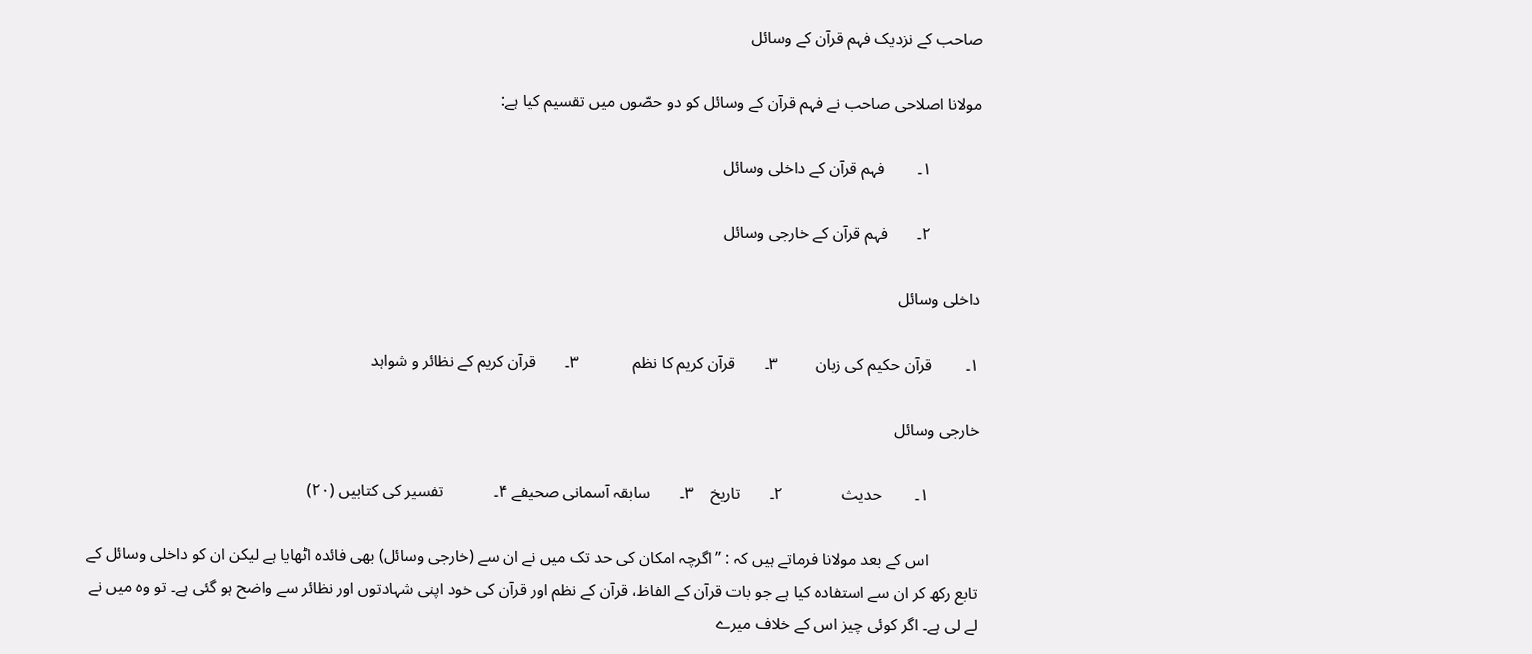صاحب کے نزدیک فہم قرآن کے وسائل

مولانا اصلاحی صاحب نے فہم قرآن کے وسائل کو دو حصّوں میں تقسیم کیا ہے:

            ۱۔        فہم قرآن کے داخلی وسائل

            ۲۔       فہم قرآن کے خارجی وسائل

داخلی وسائل

۱۔        قرآن حکیم کی زبان         ۳۔       قرآن کریم کا نظم             ۳۔       قرآن کریم کے نظائر و شواہد

خارجی وسائل

            ۱۔        حدیث              ۲۔       تاریخ    ۳۔       سابقہ آسمانی صحیفے ۴۔            تفسیر کی کتابیں (۲۰)

            اس کے بعد مولانا فرماتے ہیں کہ : ’’اگرچہ امکان کی حد تک میں نے ان سے (خارجی وسائل) بھی فائدہ اٹھایا ہے لیکن ان کو داخلی وسائل کے تابع رکھ کر ان سے استفادہ کیا ہے جو بات قرآن کے الفاظ، قرآن کے نظم اور قرآن کی خود اپنی شہادتوں اور نظائر سے واضح ہو گئی ہے۔ تو وہ میں نے لے لی ہے۔ اگر کوئی چیز اس کے خلاف میرے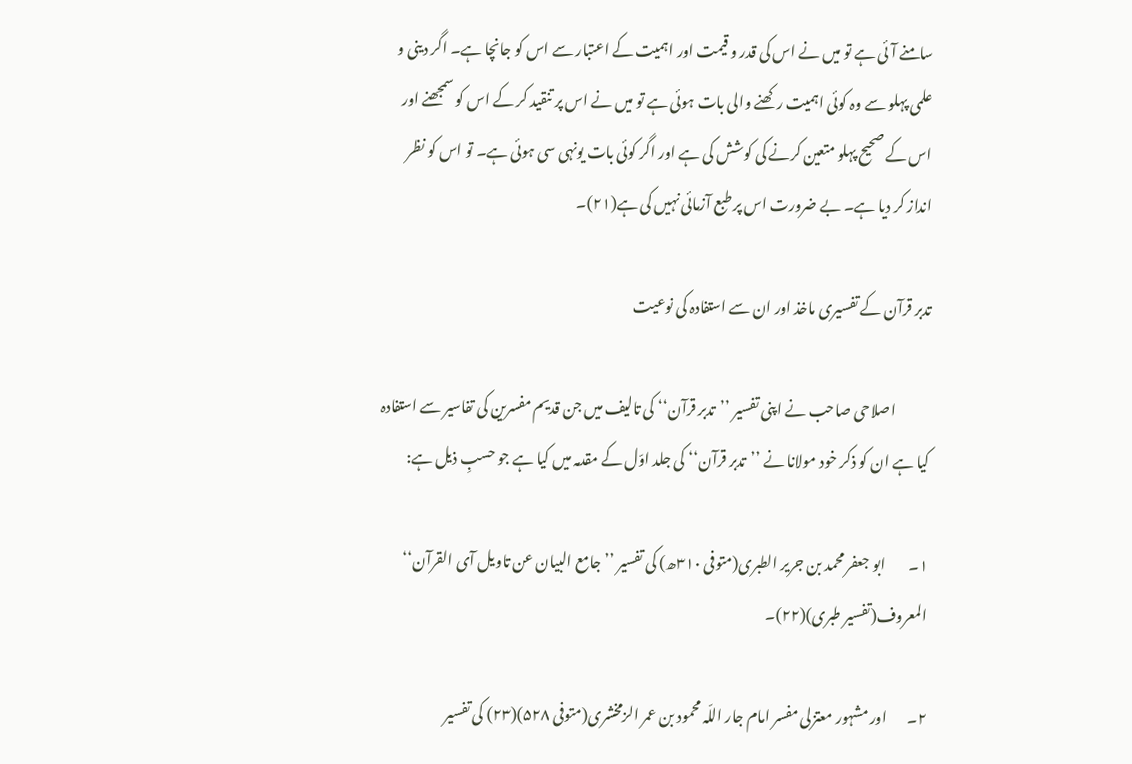سامنے آئی ہے تو میں نے اس کی قدر و قیمت اور اہمیت کے اعتبار سے اس کو جانچا ہے۔ اگر دینی و علمی پہلو سے وہ کوئی اہمیت رکھنے والی بات ہوئی ہے تو میں نے اس پر تنقید کر کے اس کو سمجھنے اور اس کے صحیح پہلو متعین کرنے کی کوشش کی ہے اور اگر کوئی بات یونہی سی ہوئی ہے۔ تو اس کو نظر انداز کر دیا ہے۔ بے ضرورت اس پر طبع آزمائی نہیں کی ہے(۲۱)۔

تدبر قرآن کے تفسیری ماخذ اور ان سے استفادہ کی نوعیت

            اصلاحی صاحب نے اپنی تفسیر ’’تدبر قرآن‘‘ کی تالیف میں جن قدیم مفسرین کی تفاسیر سے استفادہ کیا ہے ان کو ذکر خود مولانا نے ’’تدبر قرآن‘‘ کی جلد اوّل کے مقدمہ میں کیا ہے جو حسبِ ذیل ہے:

۱۔        ابو جعفر محمد بن جریر الطبری(متوفی ۳۱۰ھ) کی تفسیر ’’جامع البیان عن تاویل آی القرآن‘‘ المعروف(تفسیر طبری)(۲۲)۔

۲۔       اور مشہور معتزلی مفسر امام جار اللّہ محمود بن عمر الزمخشری(متوفی ۵۲۸)(۲۳) کی تفسیر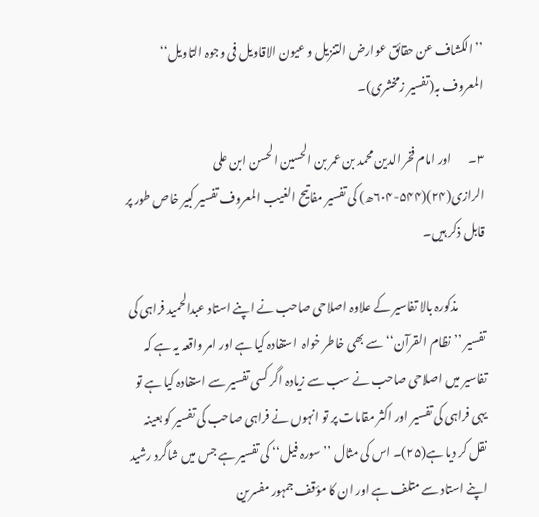’’الکشاف عن حقائق عوارض التنزیل و عیون الاقاویل فی وجوہ التاویل‘‘ المعروف بہ(تفسیر زمخشری)۔

۳۔       اور امام فخر الدین محمد بن عمر بن الحسین الحسن ابن علی الرازی(۲۴)(۵۴۴-۶۰۴ھ) کی تفسیر مفاتیح الغیب المعروف تفسیر کبیر خاص طور پر قابل ذکر ہیں۔

            مذکورہ بالا تفاسیر کے علاوہ اصلاحی صاحب نے اپنے استاد عبدالحمید فراہی کی تفسیر ’’نظام القرآن‘‘ سے بھی خاطر خواہ  استفادہ کیا ہے اور امر واقعہ یہ ہے کہ تفاسیر میں اصلاحی صاحب نے سب سے زیادہ اگر کسی تفسیر سے استفادہ کیا ہے تو یہی فراہی کی تفسیر اور اکثر مقامات پر تو انہوں نے فراہی صاحب کی تفسیر کو بعینہ نقل کر دیا ہے(۲۵)۔ اس کی مثال ’’سورہ فیل‘‘ کی تفسیر ہے جس میں شاگرد رشید اپنے استاد سے متلف ہے اور ان کا مؤقف جمہور مفسرین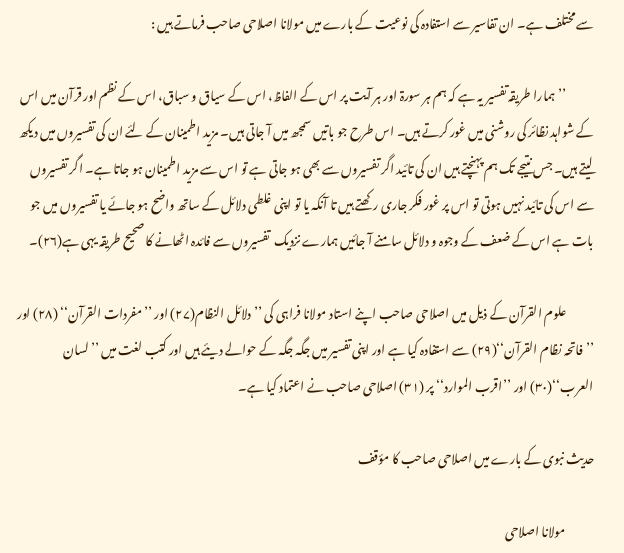سے مختلف ہے۔ ان تفاسیر سے استفادہ کی نوعیت کے بارے میں مولانا اصلاحی صاحب فرماتے ہیں :

            ’’ہمارا طریقہ تفسیر یہ ہے کہ ہم ہر سورۃ اور ہر آیت پر اس کے الفاظ، اس کے سیاق و سباق، اس کے نظم اور قرآن میں اس کے شواہد نظائر کی روشنی میں غور کرتے ہیں۔ اس طرح جو باتیں سمجھ میں آ جاتی ہیں۔ مزید اطمینان کے لئے ان کی تفسیروں میں دیکھ لیتے ہیں۔ جس نتیجے تک ہم پہنچتے ہیں ان کی تائید اگر تفسیروں سے بھی ہو جاتی ہے تو اس سے مزید اطمینان ہو جاتا ہے۔ اگر تفسیروں سے اس کی تائید نہیں ہوتی تو اس پر غور فکر جاری رکھتے ہیں تا آنکہ یا تو اپنی غلطی دلائل کے ساتھ واضح ہو جائے یا تفسیروں میں جو بات ہے اس کے ضعف کے وجوہ و دلائل سامنے آ جائیں ہمارے نزدیک  تفسیروں سے فائدہ اٹھانے کا صحیح طریقہ یہی ہے(۲۶)۔

            علوم القرآن کے ذیل میں اصلاحی صاحب اپنے استاد مولانا فراہی کی ’’دلائل النظام(۲۷) اور ’’مفردات القرآن‘‘ (۲۸) اور ’’فاتحہ نظام القرآن‘‘(۲۹) سے استفادہ کیا ہے اور اپنی تفسیر میں جگہ جگہ کے حوالے دیئے ہیں اور کتب لغت میں ’’لسان العرب‘‘(۳۰) اور ’’اقرب الموارد‘‘ پر (۳۱) اصلاحی صاحب نے اعتماد کیا ہے۔

حدیث نبوی کے بارے میں اصلاحی صاحب کا مؤقف

            مولانا اصلاحی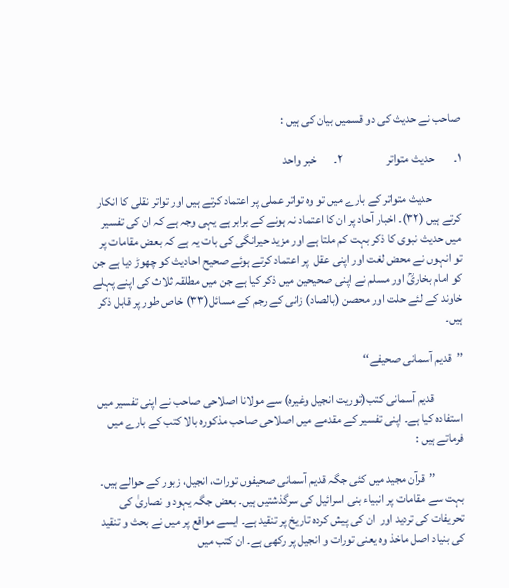صاحب نے حدیث کی دو قسمیں بیان کی ہیں :

۱۔        حدیث متواتر                  ۲۔       خبر واحد

            حدیث متواتر کے بارے میں تو وہ تواتر عملی پر اعتماد کرتے ہیں اور تواتر نقلی کا انکار کرتے ہیں (۳۲)۔ اخبار آحاد پر ان کا اعتماد نہ ہونے کے برابر ہے یہی وجہ ہے کہ ان کی تفسیر میں حدیث نبوی کا ذکر بہت کم ملتا ہے اور مزید حیرانگی کی بات یہ ہے کہ بعض مقامات پر تو انہوں نے محض لغت اور اپنی عقل  پر اعتماد کرتے ہوئے صحیح احادیث کو چھوڑ دیا ہے جن کو امام بخاریؒ اور مسلم نے اپنی صحیحین میں ذکر کیا ہے جن میں مطلقہ ثلاث کی اپنے پہلے خاوند کے لئے حلت اور محصن (بالصاد) زانی کے رجم کے مسائل(۳۳) خاص طور پر قابل ذکر ہیں۔

’’قدیم آسمانی صحیفے‘‘

            قدیم آسمانی کتب(توریت انجیل وغیرہ) سے مولانا اصلاحی صاحب نے اپنی تفسیر میں استفادہ کیا ہے۔ اپنی تفسیر کے مقدمے میں اصلاحی صاحب مذکورہ بالا کتب کے بارے میں فرماتے ہیں :

            ’’قرآن مجید میں کئی جگہ قدیم آسمانی صحیفوں تورات، انجیل، زبور کے حوالے ہیں۔ بہت سے مقامات پر انبیاء بنی اسرائیل کی سرگذشتیں ہیں۔ بعض جگہ یہود و نصاریٰ کی تحریفات کی تردید اور  ان کی پیش کردہ تاریخ پر تنقید ہے۔ ایسے مواقع پر میں نے بحث و تنقید کی بنیاد اصل ماخذ وہ یعنی تورات و انجیل پر رکھی ہے۔ ان کتب میں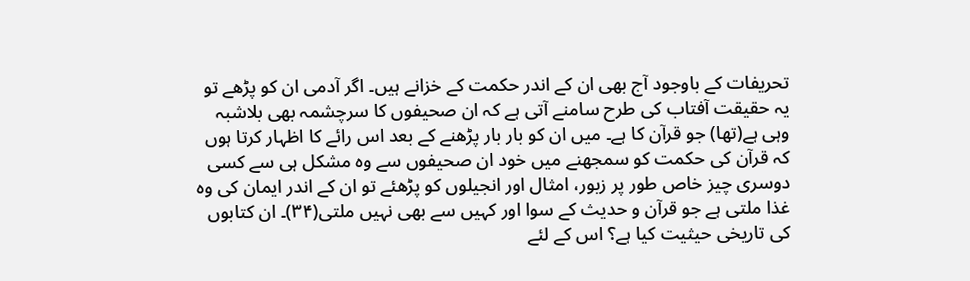تحریفات کے باوجود آج بھی ان کے اندر حکمت کے خزانے ہیں۔ اگر آدمی ان کو پڑھے تو یہ حقیقت آفتاب کی طرح سامنے آتی ہے کہ ان صحیفوں کا سرچشمہ بھی بلاشبہ وہی ہے(تھا) جو قرآن کا ہے۔ میں ان کو بار بار پڑھنے کے بعد اس رائے کا اظہار کرتا ہوں کہ قرآن کی حکمت کو سمجھنے میں خود ان صحیفوں سے وہ مشکل ہی سے کسی دوسری چیز خاص طور پر زبور، امثال اور انجیلوں کو پڑھئے تو ان کے اندر ایمان کی وہ غذا ملتی ہے جو قرآن و حدیث کے سوا اور کہیں سے بھی نہیں ملتی(۳۴)۔ ان کتابوں کی تاریخی حیثیت کیا ہے؟ اس کے لئے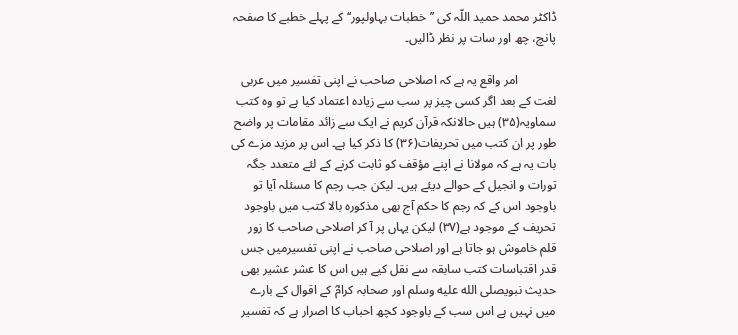ڈاکٹر محمد حمید اللّہ کی ’’خطبات بہاولپور‘‘ کے پہلے خطبے کا صفحہ پانچ، چھ اور سات پر نظر ڈالیں۔

            امر واقع یہ ہے کہ اصلاحی صاحب نے اپنی تفسیر میں عربی لغت کے بعد اگر کسی چیز پر سب سے زیادہ اعتماد کیا ہے تو وہ کتب سماویہ(۳۵) ہیں حالانکہ قرآن کریم نے ایک سے زائد مقامات پر واضح طور پر ان کتب میں تحریفات(۳۶) کا ذکر کیا ہے۔ اس پر مزید مزے کی بات یہ ہے کہ مولانا نے اپنے مؤقف کو ثابت کرنے کے لئے متعدد جگہ تورات و انجیل کے حوالے دیئے ہیں۔ لیکن جب رجم کا مسئلہ آیا تو باوجود اس کے کہ رجم کا حکم آج بھی مذکورہ بالا کتب میں باوجود تحریف کے موجود ہے(۳۷) لیکن یہاں پر آ کر اصلاحی صاحب کا زور قلم خاموش ہو جاتا ہے اور اصلاحی صاحب نے اپنی تفسیرمیں جس قدر اقتباسات کتب سابقہ سے نقل کیے ہیں اس کا عشر عشیر بھی حدیث نبویصلى الله عليه وسلم اور صحابہ کرامؓ کے اقوال کے بارے میں نہیں ہے اس سب کے باوجود کچھ احباب کا اصرار ہے کہ تفسیر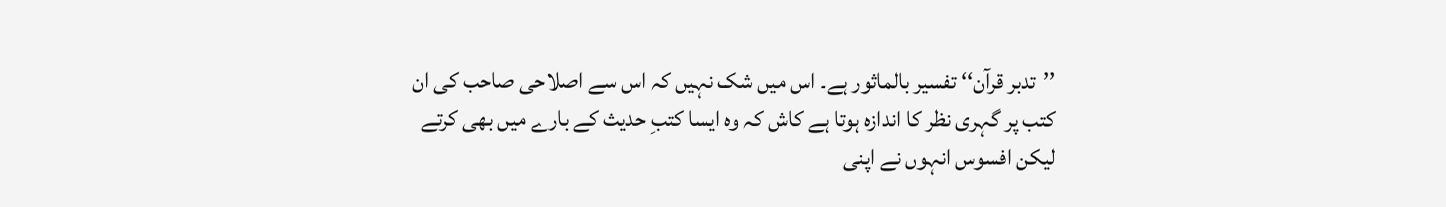’’تدبر قرآن‘‘ تفسیر بالماثور ہے۔ اس میں شک نہیں کہ اس سے اصلاحی صاحب کی ان کتب پر گہری نظر کا اندازہ ہوتا ہے کاش کہ وہ ایسا کتبِ حدیث کے بارے میں بھی کرتے لیکن افسوس انہوں نے اپنی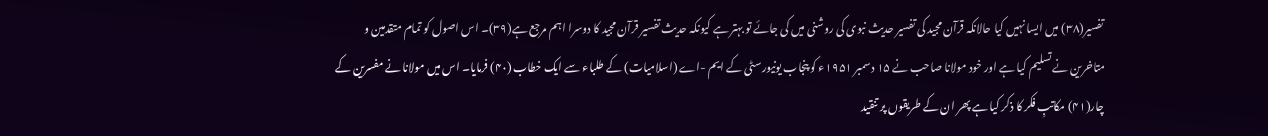تفسیر(۳۸) میں ایسا نہیں کیا حالانکہ قرآن مجید کی تفسیر حدیث نبوی کی روشنی میں کی جائے تو بہتر ہے کیونکہ حدیث تفسیر قرآن مجید کا دوسرا اہم مرجع ہے(۳۹)۔ اس اصول کو تمام متقدمین و متاخرین نے تسلیم کیا ہے اور خود مولانا صاحب نے ۱۵ دسمبر ۱۹۵۱ء کو پنجاب یونیورسٹی کے ایم -اے (اسلامیات) کے طلباء سے ایک خطاب (۴۰) فرمایا۔ اس میں مولانا نے مفسرین کے چار(۴۱) مکاتبِ فکر کا ذکر کیا ہے پھر ان کے طریقوں پر تنقید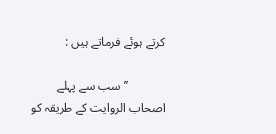کرتے ہوئے فرماتے ہیں :

            ’’سب سے پہلے اصحاب الروایت کے طریقہ کو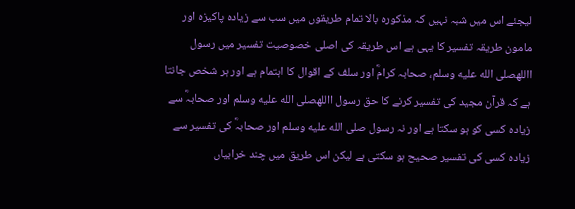لیجئے اس میں شبہ نہیں کہ مذکورہ بالا تمام طریقوں میں سب سے زیادہ پاکیزہ اور مامون طریقہ تفسیر کا یہی ہے اس طریقہ کی اصلی خصوصیت تفسیر میں رسول االلهصلى الله عليه وسلم، صحابہ کرامؓ اور سلف کے اقوال کا اہتمام ہے اور ہر شخص جانتا ہے کہ قرآن مجید کی تفسیر کرنے کا حق رسول االلهصلى الله عليه وسلم اور صحابہؓ سے زیادہ کسی کو ہو سکتا ہے اور نہ رسول صلى الله عليه وسلم اور صحابہؓ کی تفسیر سے زیادہ کسی کی تفسیر صحیح ہو سکتی ہے لیکن اس طریق میں چند خرابیاں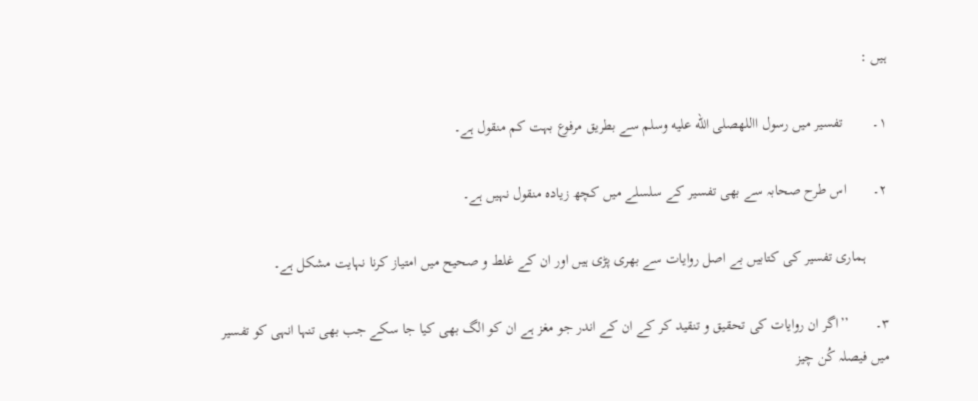ہیں :

۱۔        تفسیر میں رسول االلهصلى الله عليه وسلم سے بطریق مرفوع بہت کم منقول ہے۔

۲۔       اس طرح صحابہ سے بھی تفسیر کے سلسلے میں کچھ زیادہ منقول نہیں ہے۔

      ہماری تفسیر کی کتابیں بے اصل روایات سے بھری پڑی ہیں اور ان کے غلط و صحیح میں امتیاز کرنا نہایت مشکل ہے۔

۳۔       ’’اگر ان روایات کی تحقیق و تنقید کر کے ان کے اندر جو مغز ہے ان کو الگ بھی کیا جا سکے جب بھی تنہا انہی کو تفسیر میں فیصلہ کُن چیز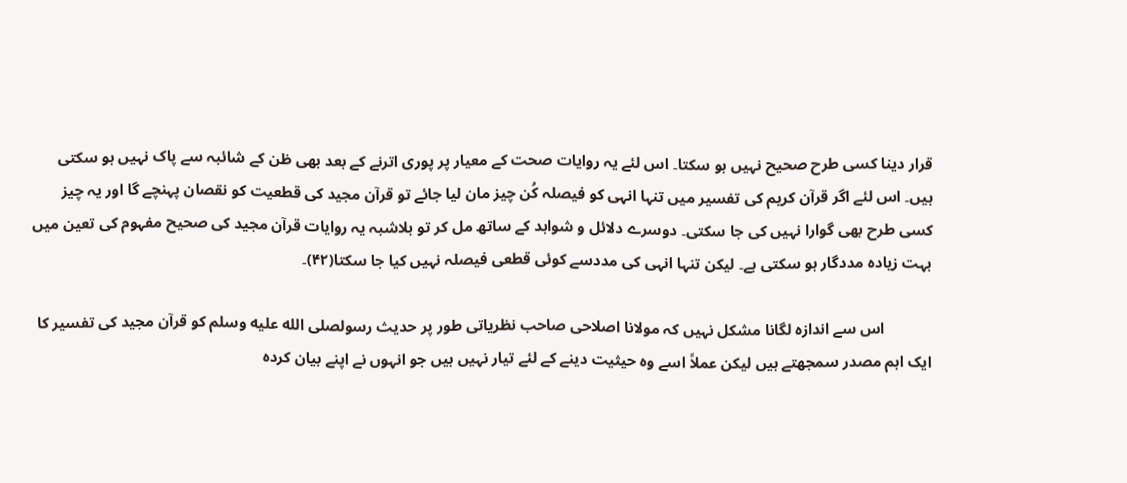قرار دینا کسی طرح صحیح نہیں ہو سکتا۔ اس لئے یہ روایات صحت کے معیار پر پوری اترنے کے بعد بھی ظن کے شائبہ سے پاک نہیں ہو سکتی ہیں۔ اس لئے اگر قرآن کریم کی تفسیر میں تنہا انہی کو فیصلہ کُن چیز مان لیا جائے تو قرآن مجید کی قطعیت کو نقصان پہنچے گا اور یہ چیز کسی طرح بھی گوارا نہیں کی جا سکتی۔ دوسرے دلائل و شواہد کے ساتھ مل کر تو بلاشبہ یہ روایات قرآن مجید کی صحیح مفہوم کی تعین میں بہت زیادہ مددگار ہو سکتی ہے۔ لیکن تنہا انہی کی مددسے کوئی قطعی فیصلہ نہیں کیا جا سکتا(۴۲)۔

            اس سے اندازہ لگانا مشکل نہیں کہ مولانا اصلاحی صاحب نظریاتی طور پر حدیث رسولصلى الله عليه وسلم کو قرآن مجید کی تفسیر کا ایک اہم مصدر سمجھتے ہیں لیکن عملاً اسے وہ حیثیت دینے کے لئے تیار نہیں ہیں جو انہوں نے اپنے بیان کردہ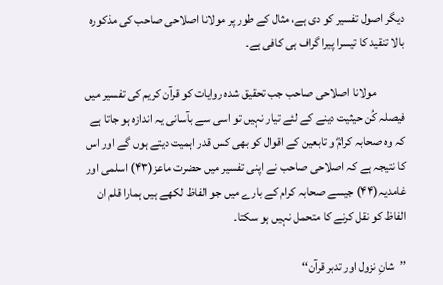دیگر اصول تفسیر کو دی ہے، مثال کے طور پر مولانا اصلاحی صاحب کی مذکورہ بالا تنقید کا تیسرا پیرا گراف ہی کافی ہے۔

            مولانا اصلاحی صاحب جب تحقیق شدہ روایات کو قرآن کریم کی تفسیر میں فیصلہ کُن حیثیت دینے کے لئے تیار نہیں تو اسی سے بآسانی یہ اندازہ ہو جاتا ہے کہ وہ صحابہ کرامؓ و تابعین کے اقوال کو بھی کس قدر اہمیت دیتے ہوں گے اور اس کا نتیجہ ہے کہ اصلاحی صاحب نے اپنی تفسیر میں حضرت ماعز(۴۳) اسلمی اور غامدیہ(۴۴) جیسے صحابہ کرام کے بارے میں جو الفاظ لکھے ہیں ہمارا قلم ان الفاظ کو نقل کرنے کا متحمل نہیں ہو سکتا۔

’’شانِ نزول اور تدبر قرآن‘‘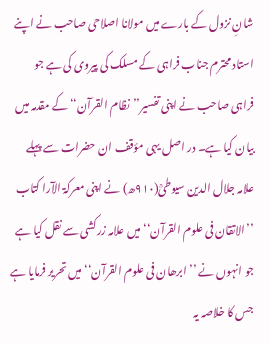شانِ نزول کے بارے میں مولانا اصلاحی صاحب نے اپنے استاد محترم جناب فراہی کے مسلک کی پیروی کی ہے جو فراہی صاحب نے اپنی تفسیر’’نظام القرآن‘‘ کے مقدمہ میں بیان کیا ہے۔ در اصل یہی مؤقف ان حضرات سے پہلے علامہ جلال الدین سیوطیؒ(۹۱۰ھ) نے اپنی معرکۃ الآرا کتاب ’’الاتقان فی علوم القرآن‘‘ میں علامہ زرکشی سے نقل کیا ہے جو انہوں نے ’’ابرھان فی علوم القرآن‘‘ میں تحریر فرمایا ہے جس کا خلاصہ یہ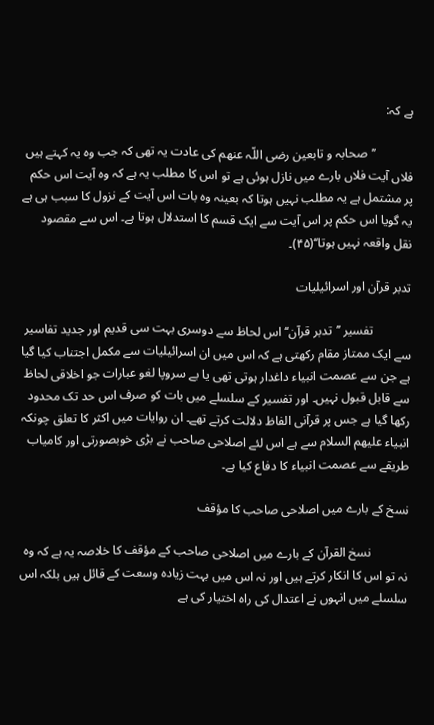ہے کہ:

            ’’صحابہ و تابعین رضی اللّہ عنھم کی عادت یہ تھی کہ جب وہ یہ کہتے ہیں فلاں آیت فلاں بارے میں نازل ہوئی ہے تو اس کا مطلب یہ ہے کہ وہ آیت اس حکم پر مشتمل ہے یہ مطلب نہیں ہوتا کہ بعینہ وہ بات اس آیت کے نزول کا سبب ہی ہے یہ گویا اس حکم پر اس آیت سے ایک قسم کا استدلال ہوتا ہے۔ اس سے مقصود نقل واقعہ نہیں ہوتا‘‘(۴۵)۔

تدبر قرآن اور اسرائیلیات

            تفسیر ’’تدبر قرآن‘‘ اس لحاظ سے دوسری بہت سی قدیم اور جدید تفاسیر سے ایک ممتاز مقام رکھتی ہے کہ اس میں ان اسرائیلیات سے مکمل اجتناب کیا گیا ہے جن سے عصمت انبیاء داغدار ہوتی تھی یا بے سروپا لغو عبارات جو اخلاقی لحاظ سے قابل قبول نہیں۔ اور تفسیر کے سلسلے میں بات کو صرف اس حد تک محدود رکھا گیا ہے جس پر قرآنی الفاظ دلالت کرتے تھے۔ ان روایات میں اکثر کا تعلق چونکہ انبیاء علیھم السلام سے ہے اس لئے اصلاحی صاحب نے بڑی خوبصورتی اور کامیاب طریقے سے عصمت انبیاء کا دفاع کیا ہے۔

نسخ کے بارے میں اصلاحی صاحب کا مؤقف

            نسخ القرآن کے بارے میں اصلاحی صاحب کے مؤقف کا خلاصہ یہ ہے کہ وہ نہ تو اس کا انکار کرتے ہیں اور نہ اس میں بہت زیادہ وسعت کے قائل ہیں بلکہ اس سلسلے میں انہوں نے اعتدال کی راہ اختیار کی ہے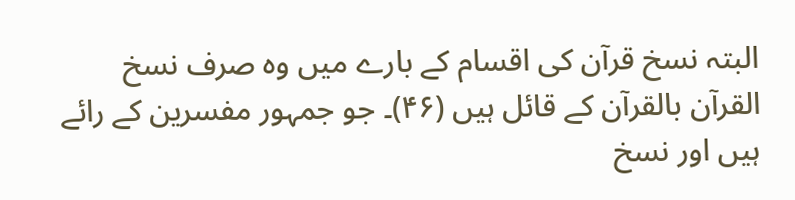البتہ نسخ قرآن کی اقسام کے بارے میں وہ صرف نسخ القرآن بالقرآن کے قائل ہیں (۴۶)۔ جو جمہور مفسرین کے رائے ہیں اور نسخ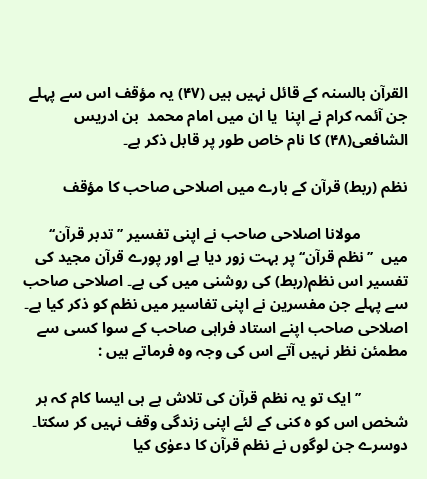القرآن بالسنہ کے قائل نہیں ہیں (۴۷) یہ مؤقف اس سے پہلے جن آئمہ کرام نے اپنا  یا ان میں امام محمد  بن ادریس الشافعی(۴۸) کا نام خاص طور پر قابل ذکر ہے۔

نظم (ربط) قرآن کے بارے میں اصلاحی صاحب کا مؤقف

            مولانا اصلاحی صاحب نے اپنی تفسیر ’’تدبر قرآن‘‘ میں  ’’نظم قرآن‘‘ پر بہت زور دیا ہے اور پورے قرآن مجید کی تفسیر اس نظم(ربط) کی روشنی میں کی ہے۔ اصلاحی صاحب سے پہلے جن مفسرین نے اپنی تفاسیر میں نظم کو ذکر کیا ہے۔ اصلاحی صاحب اپنے استاد فراہی صاحب کے سوا کسی سے مطمئن نظر نہیں آتے اس کی وجہ وہ فرماتے ہیں :

            ’’ایک تو یہ نظم قرآن کی تلاش ہے ہی ایسا کام کہ ہر شخص اس کو ہ کنی کے لئے اپنی زندگی وقف نہیں کر سکتا۔ دوسرے جن لوگوں نے نظم قرآن کا دعوٰی کیا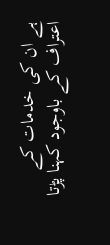ہے ان کی خدمات کے اعتراف کے باوجود کہنا پڑتا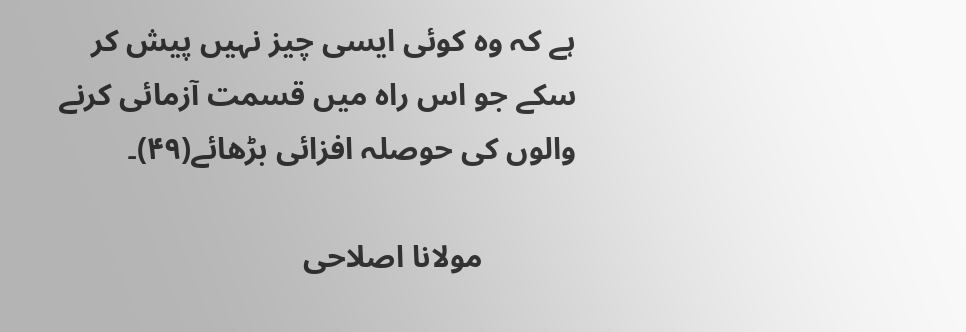ہے کہ وہ کوئی ایسی چیز نہیں پیش کر سکے جو اس راہ میں قسمت آزمائی کرنے والوں کی حوصلہ افزائی بڑھائے(۴۹)۔

            مولانا اصلاحی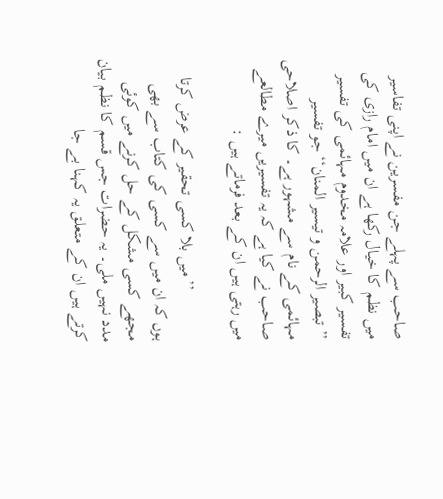صاحب سے پہلے جن مفسرین نے اپنی تفاسیر میں نظم کا خیال رکھا ہے ان میں امام رازی کی تفسیر کبیر اور علامہ مخدوم مہائمی کی تفسیر ’’تبصیر الرحمن و تیسیر المنان‘‘ جو تفسیر مہائمی کے نام سے مشہور ہے۔ کا ذکر اصلاحی صاحب نے کیا ہے کہ یہ تفسیریں میرے مطالعے میں رہتی ہیں ان کے بعد فرماتے ہیں :

            ’’میں بلا کسی تحقیر کے عرض کرتا ہوں کہ ان میں سے کسی کی کتاب سے بھی مجھے کسی مشکل کے حل کرنے میں کوئی مدد نہیں ملی۔ یہ حضرات جس قسم کا نظم بیان کرتے ہیں ان کے متعلق یہ کہنا بے جا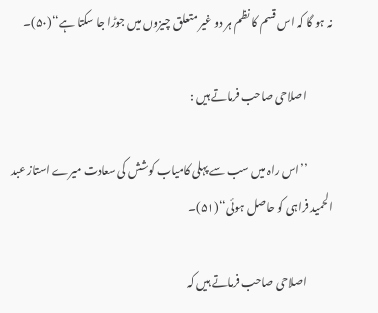نہ ہو گا کہ اس قسم کا نظم ہر دو غیر متعلق چیزوں میں جوڑا جا سکتا ہے‘‘(۵۰)۔

            اصلاحی صاحب فرماتے ہیں :

            ’’اس راہ میں سب سے پہلی کامیاب کوشش کی سعادت میرے استاز عبد الحمید فراہی کو حاصل ہوئی‘‘(۵۱)۔

            اصلاحی صاحب فرماتے ہیں کہ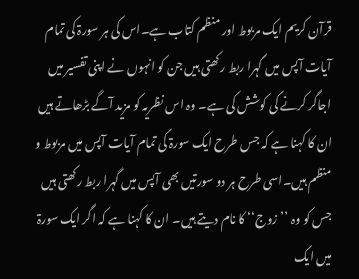قرآن کریم ایک مربوط اور منظم کتاب ہے۔اس کی ہر سورۃ کی تمام آیات آپس میں گہرا ربط رکھتی ہیں جن کو انہوں نے اپنی تفسیر میں اجاگر کرنے کی کوشش کی ہے۔ وہ اس نظریہ کو مزید آگے بڑھاتے ہیں ان کا کہنا ہے کہ جس طرح ایک سورۃ کی تمام آیات آپس میں مربوط و منظم ہیں۔اسی طرح ہر دو سورتیں بھی آپس میں گہرا ربط رکھتی ہیں جس کو وہ ’’زوج‘‘ کا نام دیتے ہیں۔ ان کا کہنا ہے کہ اگر ایک سورۃ میں ایک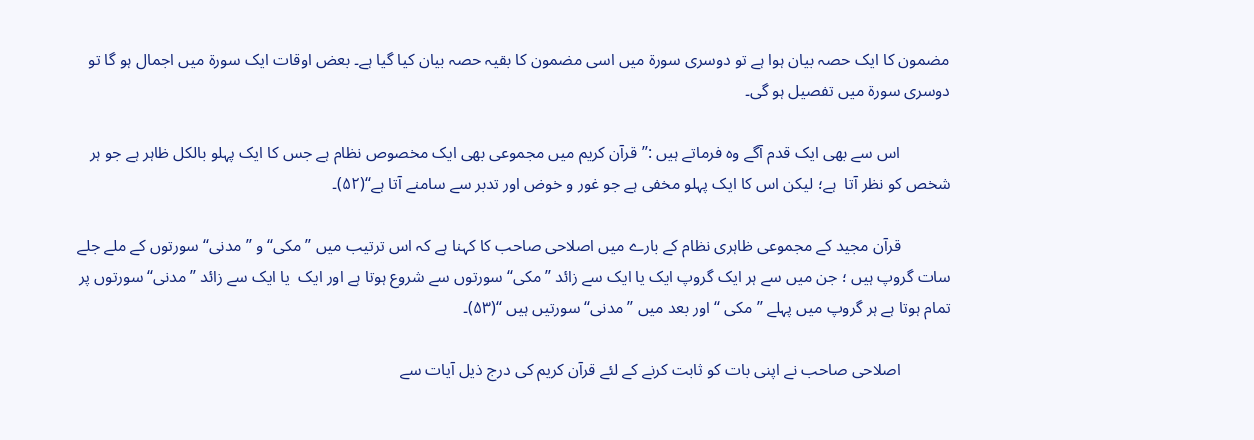مضمون کا ایک حصہ بیان ہوا ہے تو دوسری سورۃ میں اسی مضمون کا بقیہ حصہ بیان کیا گیا ہے۔ بعض اوقات ایک سورۃ میں اجمال ہو گا تو دوسری سورۃ میں تفصیل ہو گی۔

            اس سے بھی ایک قدم آگے وہ فرماتے ہیں :’’قرآن کریم میں مجموعی بھی ایک مخصوص نظام ہے جس کا ایک پہلو بالکل ظاہر ہے جو ہر شخص کو نظر آتا  ہے؛ لیکن اس کا ایک پہلو مخفی ہے جو غور و خوض اور تدبر سے سامنے آتا ہے‘‘(۵۲)۔

            قرآن مجید کے مجموعی ظاہری نظام کے بارے میں اصلاحی صاحب کا کہنا ہے کہ اس ترتیب میں ’’مکی‘‘ و ’’مدنی‘‘سورتوں کے ملے جلے سات گروپ ہیں ؛ جن میں سے ہر ایک گروپ ایک یا ایک سے زائد ’’مکی‘‘ سورتوں سے شروع ہوتا ہے اور ایک  یا ایک سے زائد ’’مدنی‘‘ سورتوں پر تمام ہوتا ہے ہر گروپ میں پہلے ’’مکی ‘‘ اور بعد میں ’’مدنی‘‘ سورتیں ہیں ‘‘(۵۳)۔

            اصلاحی صاحب نے اپنی بات کو ثابت کرنے کے لئے قرآن کریم کی درج ذیل آیات سے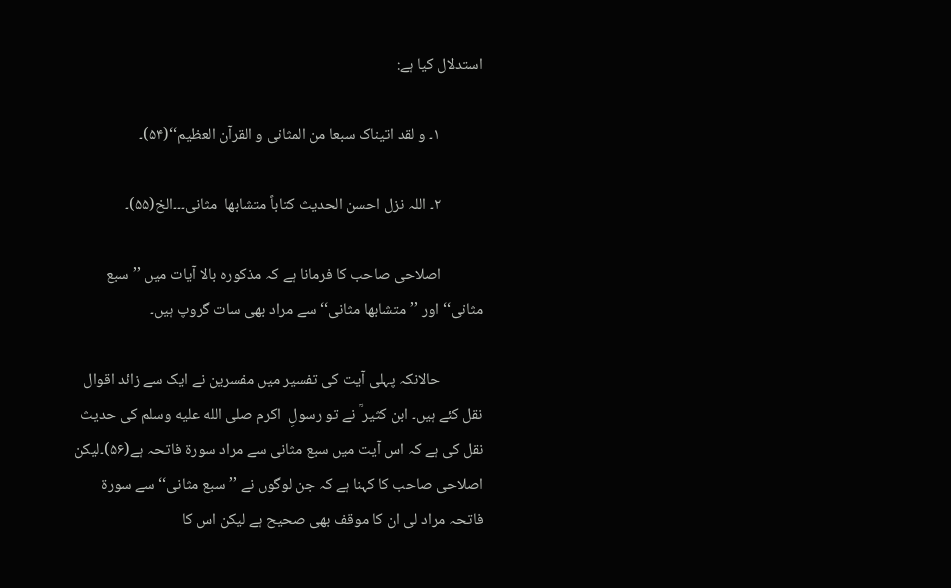استدلال کیا ہے:

            ۱۔ و لقد اتیناک سبعا من المثانی و القرآن العظیم‘‘(۵۴)۔

            ۲۔ اللہ نزل احسن الحدیث کتاباً متشابھا  مثانی۔۔۔الخ(۵۵)۔

            اصلاحی صاحب کا فرمانا ہے کہ مذکورہ بالا آیات میں ’’سبع مثانی‘‘ اور ’’متشابھا مثانی‘‘ سے مراد بھی سات گروپ ہیں۔

            حالانکہ پہلی آیت کی تفسیر میں مفسرین نے ایک سے زائد اقوال نقل کئے ہیں۔ ابن کثیر ؒ نے تو رسولِ  اکرم صلى الله عليه وسلم کی حدیث نقل کی ہے کہ اس آیت میں سبع مثانی سے مراد سورۃ فاتحہ ہے(۵۶)۔لیکن اصلاحی صاحب کا کہنا ہے کہ جن لوگوں نے ’’سبع مثانی‘‘ سے سورۃ فاتحہ مراد لی ان کا موقف بھی صحیح ہے لیکن اس کا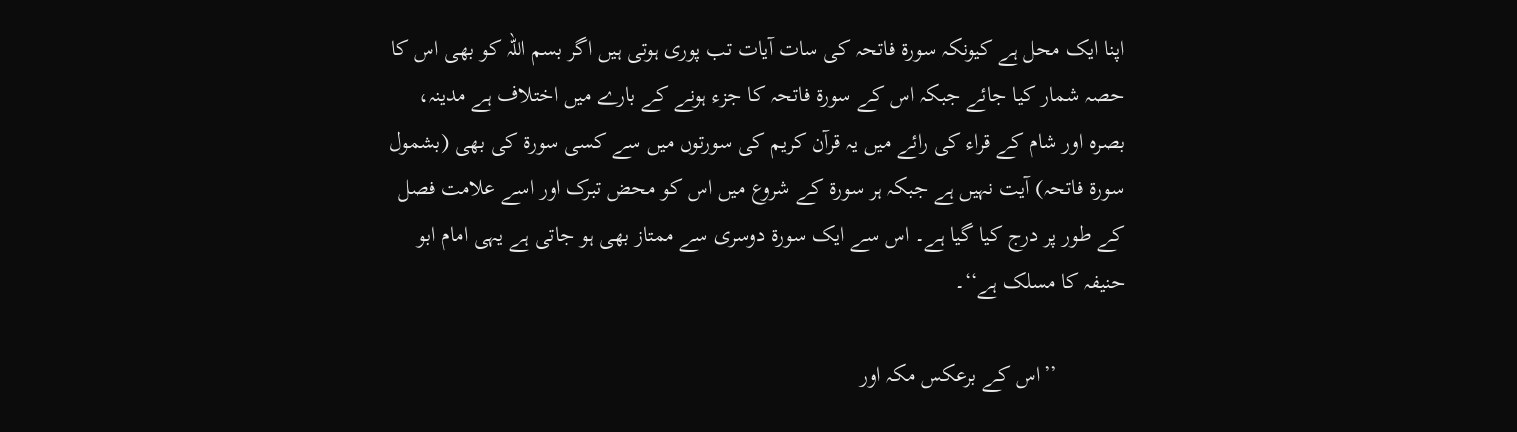اپنا ایک محل ہے کیونکہ سورۃ فاتحہ کی سات آیات تب پوری ہوتی ہیں اگر بسم اللہ کو بھی اس کا حصہ شمار کیا جائے جبکہ اس کے سورۃ فاتحہ کا جزء ہونے کے بارے میں اختلاف ہے مدینہ، بصرہ اور شام کے قراء کی رائے میں یہ قرآن کریم کی سورتوں میں سے کسی سورۃ کی بھی (بشمول سورۃ فاتحہ) آیت نہیں ہے جبکہ ہر سورۃ کے شروع میں اس کو محض تبرک اور اسے علامت فصل کے طور پر درج کیا گیا ہے۔ اس سے ایک سورۃ دوسری سے ممتاز بھی ہو جاتی ہے یہی امام ابو حنیفہ کا مسلک ہے‘‘۔

            ’’اس کے برعکس مکہ اور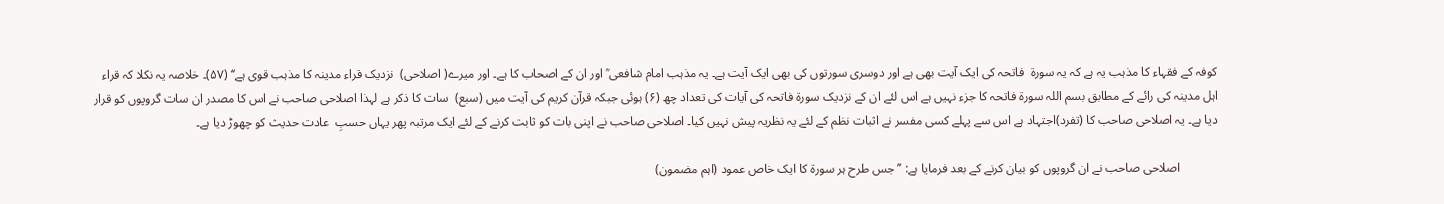کوفہ کے فقہاء کا مذہب یہ ہے کہ یہ سورۃ  فاتحہ کی ایک آیت بھی ہے اور دوسری سورتوں کی بھی ایک آیت ہے۔ یہ مذہب امام شافعی ؒ اور ان کے اصحاب کا ہے۔ اور میرے( اصلاحی)  نزدیک قراء مدینہ کا مذہب قوی ہے‘‘ (۵۷)۔ خلاصہ یہ نکلا کہ قراء اہل مدینہ کی رائے کے مطابق بسم اللہ سورۃ فاتحہ کا جزء نہیں ہے اس لئے ان کے نزدیک سورۃ فاتحہ کی آیات کی تعداد چھ (۶) ہوئی جبکہ قرآن کریم کی آیت میں (سبع)  سات کا ذکر ہے لہذا اصلاحی صاحب نے اس کا مصدر ان سات گروپوں کو قرار دیا ہے۔ یہ اصلاحی صاحب کا (تفرد)اجتہاد ہے اس سے پہلے کسی مفسر نے اثبات نظم کے لئے یہ نظریہ پیش نہیں کیا۔ اصلاحی صاحب نے اپنی بات کو ثابت کرنے کے لئے ایک مرتبہ پھر یہاں حسبِ  عادت حدیث کو چھوڑ دیا ہے۔

            اصلاحی صاحب نے ان گروپوں کو بیان کرنے کے بعد فرمایا ہے: ’’ جس طرح ہر سورۃ کا ایک خاص عمود (اہم مضمون)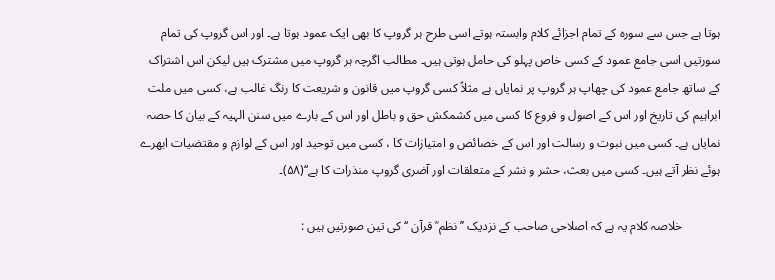ہوتا ہے جس سے سورہ کے تمام اجزائے کلام وابستہ ہوتے اسی طرح ہر گروپ کا بھی ایک عمود ہوتا ہے۔ اور اس گروپ کی تمام سورتیں اسی جامع عمود کے کسی خاص پہلو کی حامل ہوتی ہیں۔ مطالب اگرچہ ہر گروپ میں مشترک ہیں لیکن اس اشتراک کے ساتھ جامع عمود کی چھاپ ہر گروپ پر نمایاں ہے مثلاً کسی گروپ میں قانون و شریعت کا رنگ غالب ہے، کسی میں ملت ابراہیم کی تاریخ اور اس کے اصول و فروع کا کسی میں کشمکش حق و باطل اور اس کے بارے میں سنن الہیہ کے بیان کا حصہ نمایاں ہے۔ کسی میں نبوت و رسالت اور اس کے خصائص و امتیازات کا ، کسی میں توحید اور اس کے لوازم و مقتضیات ابھرے ہوئے نظر آتے ہیں۔ کسی میں بعث، حشر و نشر کے متعلقات اور آضری گروپ منذرات کا ہے‘‘(۵۸)۔

            خلاصہ کلام یہ ہے کہ اصلاحی صاحب کے نزدیک ’’نظم ؒ قرآن ‘‘ کی تین صورتیں ہیں :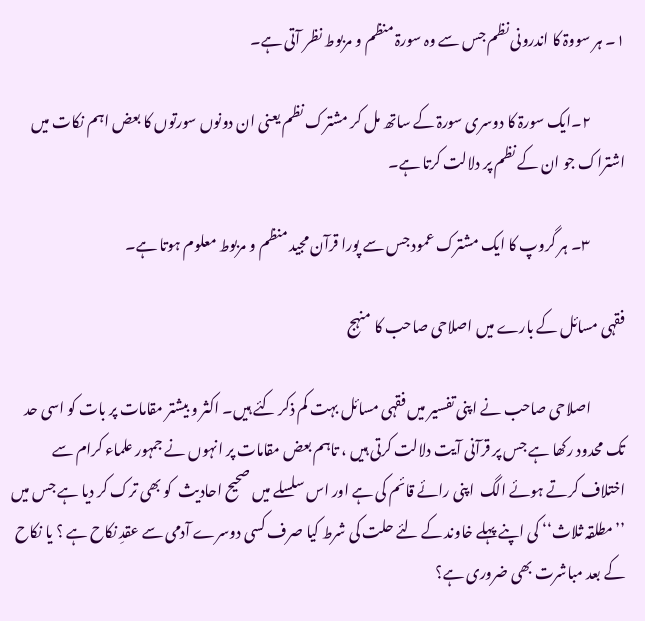۱۔ ہر سووۃ کا اندرونی نظم جس سے وہ سورۃ منظم و مربوط نظر آتی ہے۔

            ۲۔ایک سورۃ کا دوسری سورۃ کے ساتھ مل کر مشترک نظم یعنی ان دونوں سورتوں کا بعض اہم نکات میں اشتراک جو ان کے نظم پر دلالت کرتا ہے۔

            ۳۔ ہر گروپ کا ایک مشترک عمود جس سے پورا قرآن مجید منظم و مربوط معلوم ہوتا ہے۔

فقہی مسائل کے بارے میں اصلاحی صاحب کا منہج

            اصلاحی صاحب نے اپنی تفسیر میں فقہی مسائل بہت کم ذکر کئے ہیں۔ اکثر و بیشتر مقامات پر بات کو اسی حد تک محدود رکھا ہے جس پر قرآنی آیت دلالت کرتی ہیں ، تاہم بعض مقامات پر انہوں نے جمہور علماء کرام سے اختلاف کرتے ہوئے الگ  اپنی رائے قائم کی ہے اور اس سلسلے میں صحیح احادیث  کو بھی ترک کر دیا ہے جس میں ’’مطلقہ ثلاث‘‘ کی اپنے پہلے خاوند کے لئے حلت کی شرط کیا صرف کسی دوسرے آدمی سے عقدِ نکاح ہے ؟ یا نکاح کے بعد مباشرت بھی ضروری ہے؟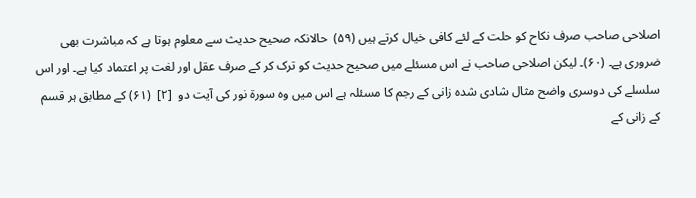اصلاحی صاحب صرف نکاح کو حلت کے لئے کافی خیال کرتے ہیں (۵۹)  حالانکہ صحیح حدیث سے معلوم ہوتا ہے کہ مباشرت بھی ضروری ہے۔ (۶۰)۔ لیکن اصلاحی صاحب نے اس مسئلے میں صحیح حدیث کو ترک کر کے صرف عقل اور لغت پر اعتماد کیا ہے۔ اور اس سلسلے کی دوسری واضح مثال شادی شدہ زانی کے رجم کا مسئلہ ہے اس میں وہ سورۃ نور کی آیت دو  [۲]  (۶۱) کے مطابق ہر قسم کے زانی کے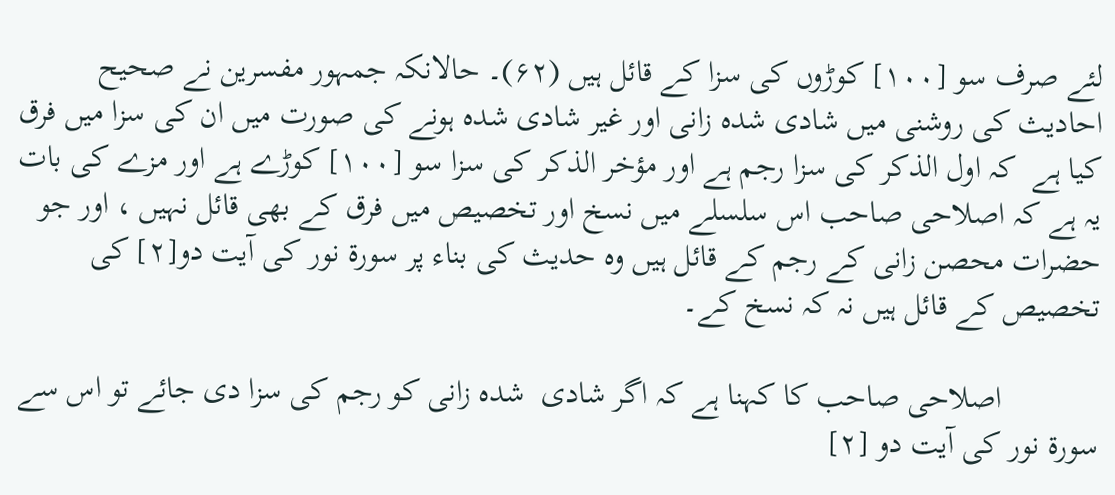لئے صرف سو [۱۰۰] کوڑوں کی سزا کے قائل ہیں (۶۲)۔ حالانکہ جمہور مفسرین نے صحیح احادیث کی روشنی میں شادی شدہ زانی اور غیر شادی شدہ ہونے کی صورت میں ان کی سزا میں فرق کیا ہے  کہ اول الذکر کی سزا رجم ہے اور مؤخر الذکر کی سزا سو [۱۰۰] کوڑے ہے اور مزے کی بات یہ ہے کہ اصلاحی صاحب اس سلسلے میں نسخ اور تخصیص میں فرق کے بھی قائل نہیں ، اور جو حضرات محصن زانی کے رجم کے قائل ہیں وہ حدیث کی بناء پر سورۃ نور کی آیت دو[۲] کی تخصیص کے قائل ہیں نہ کہ نسخ کے۔

            اصلاحی صاحب کا کہنا ہے کہ اگر شادی  شدہ زانی کو رجم کی سزا دی جائے تو اس سے سورۃ نور کی آیت دو [۲]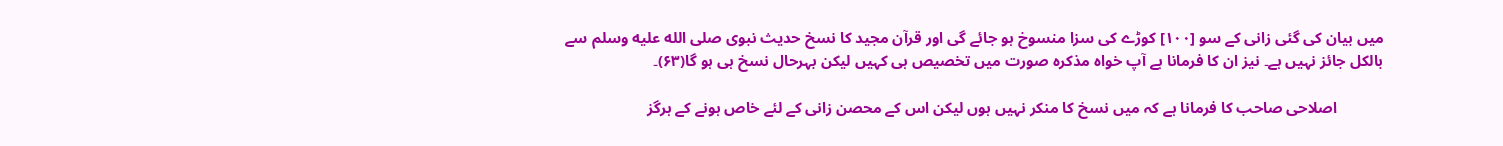میں بیان کی گئی زانی کے سو [۱۰۰] کوڑے کی سزا منسوخ ہو جائے گی اور قرآن مجید کا نسخ حدیث نبوی صلى الله عليه وسلم سے بالکل جائز نہیں ہے۔ نیز ان کا فرمانا ہے آپ خواہ مذکرہ صورت میں تخصیص ہی کہیں لیکن بہرحال نسخ ہی ہو گا(۶۳)۔

            اصلاحی صاحب کا فرمانا ہے کہ میں نسخ کا منکر نہیں ہوں لیکن اس کے محصن زانی کے لئے خاص ہونے کے ہرگز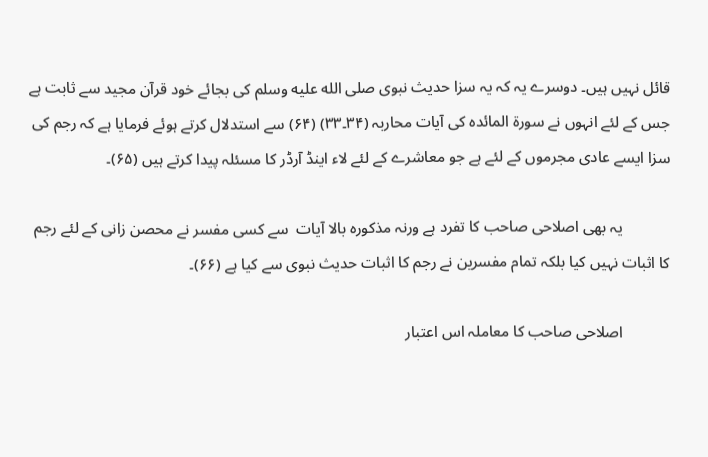قائل نہیں ہیں۔ دوسرے یہ کہ یہ سزا حدیث نبوی صلى الله عليه وسلم کی بجائے خود قرآن مجید سے ثابت ہے جس کے لئے انہوں نے سورۃ المائدہ کی آیات محاربہ (۳۴۔۳۳) (۶۴) سے استدلال کرتے ہوئے فرمایا ہے کہ رجم کی سزا ایسے عادی مجرموں کے لئے ہے جو معاشرے کے لئے لاء اینڈ آرڈر کا مسئلہ پیدا کرتے ہیں (۶۵)۔

            یہ بھی اصلاحی صاحب کا تفرد ہے ورنہ مذکورہ بالا آیات  سے کسی مفسر نے محصن زانی کے لئے رجم کا اثبات نہیں کیا بلکہ تمام مفسرین نے رجم کا اثبات حدیث نبوی سے کیا ہے (۶۶)۔

            اصلاحی صاحب کا معاملہ اس اعتبار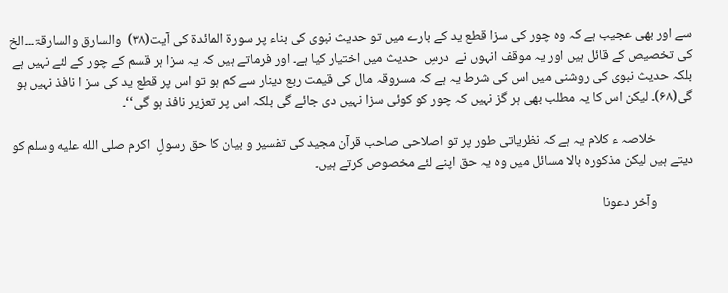سے اور بھی عجیب ہے کہ وہ چور کی سزا قطع ید کے بارے میں تو حدیث نبوی کی بناء پر سورۃ المائدۃ کی آیت(۳۸)  والسارق والسارقۃ۔۔۔الخ کی تخصیص کے قائل ہیں اور یہ موقف انہوں نے  درسِ  حدیث میں اختیار کیا ہے۔ اور فرماتے ہیں کہ یہ سزا ہر قسم کے چور کے لئے نہیں ہے بلکہ حدیث نبوی کی روشنی میں اس کی شرط یہ ہے کہ مسروقہ مال کی قیمت ربع دینار سے کم ہو تو اس پر قطع ید کی سز ا نافذ نہیں ہو گی(۶۸)۔ لیکن اس کا یہ مطلب بھی ہر گز نہیں کہ چور کو کوئی سزا نہیں دی جائے گی بلکہ اس پر تعزیر نافذ ہو گی‘‘۔

            خلاصہ ء کلام یہ ہے کہ نظریاتی طور پر تو اصلاحی صاحب قرآن مجید کی تفسیر و بیان کا حق رسولِ  اکرم صلى الله عليه وسلم کو دیتے ہیں لیکن مذکورہ بالا مسائل میں وہ یہ حق اپنے لئے مخصوص کرتے ہیں۔

            وآخر دعونا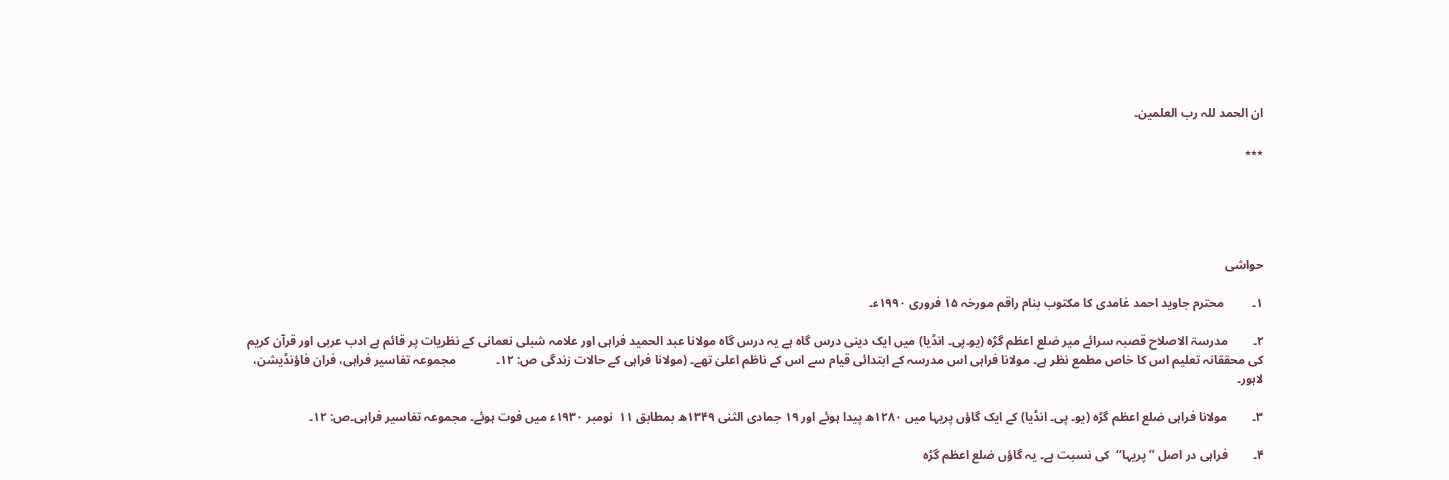ان الحمد للہ رب العلمین۔

٭٭٭





حواشی

۱۔         محترم جاوید احمد غامدی کا مکتوب بنام راقم مورخہ ۱۵ فروری ۱۹۹۰ء۔

۲۔        مدرسۃ الاصلاح قصبہ سرائے میر ضلع اعظم گڑہ (یو۔پی۔ انڈیا) میں ایک دینی درس گاہ ہے یہ درس گاہ مولانا عبد الحمید فراہی اور علامہ شبلی نعمانی کے نظریات پر قائم ہے ادب عربی اور قرآن کریم کی محققانہ تعلیم اس کا خاص مطمع نظر ہے۔ مولانا فراہی اس مدرسہ کے ابتدائی قیام سے اس کے ناظم اعلیٰ تھے۔ (مولانا فراہی کے حالات زندگی ص: ۱۲۔             مجموعہ تفاسیر فراہی، فران فاؤنڈیشن، لاہور۔

۳۔        مولانا فراہی ضلع اعظم گڑہ (یو۔ پی۔ انڈیا) کے ایک گاؤں پریہا میں ۱۲۸۰ھ پیدا ہوئے اور ۱۹ جمادی الثنی ۱۳۴۹ھ بمطابق ۱۱  نومبر ۱۹۳۰ء میں فوت ہوئے۔ مجموعہ تفاسیر فراہی۔ص: ۱۲۔

۴۔        فراہی در اصل ’’پریہا‘‘  کی نسبت ہے۔ یہ گاؤں ضلع اعظم گڑہ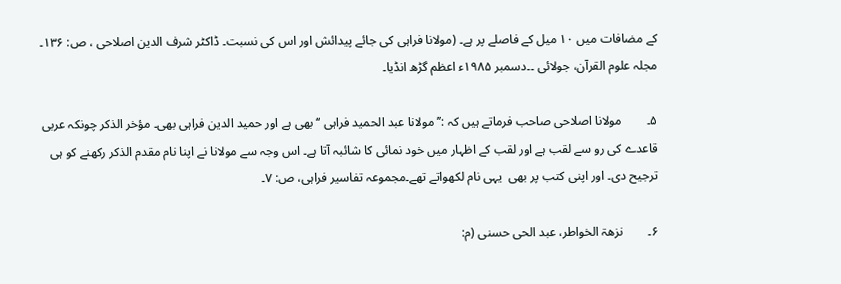کے مضافات میں ۱۰ میل کے فاصلے پر ہے۔ (مولانا فراہی کی جائے پیدائش اور اس کی نسبت۔ ڈاکٹر شرف الدین اصلاحی ، ص: ۱۳۶۔ مجلہ علوم القرآن، جولائی ۔۔دسمبر ۱۹۸۵ء اعظم گڑھ انڈیا۔

۵۔        مولانا اصلاحی صاحب فرماتے ہیں کہ :’’ مولانا عبد الحمید فراہی ‘‘بھی ہے اور حمید الدین فراہی بھی۔ مؤخر الذکر چونکہ عربی قاعدے کی رو سے لقب ہے اور لقب کے اظہار میں خود نمائی کا شائبہ آتا ہے۔ اس وجہ سے مولانا نے اپنا نام مقدم الذکر رکھنے کو ہی ترجیح دی۔ اور اپنی کتب پر بھی  یہی نام لکھواتے تھے۔مجموعہ تفاسیر فراہی، ص: ۷۔

۶۔        نزھۃ الخواطر، عبد الحی حسنی (م: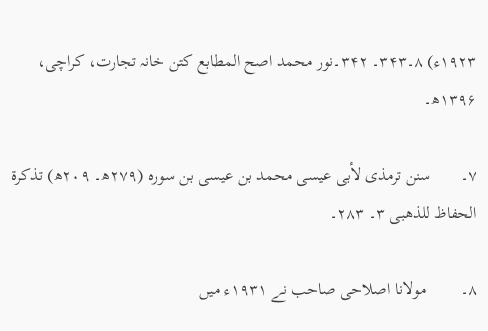۱۹۲۳ء) ۸۔۳۴۳۔ ۳۴۲۔نور محمد اصح المطابع کتن خانہ تجارت، کراچی، ۱۳۹۶ھ۔

۷۔       سنن ترمذی لأبی عیسی محمد بن عیسی بن سورہ (۲۷۹ھ۔ ۲۰۹ھ) تذکرۃ الحفاظ للذھبی ۳۔ ۲۸۳۔

۸۔        مولانا اصلاحی صاحب نے ۱۹۳۱ء میں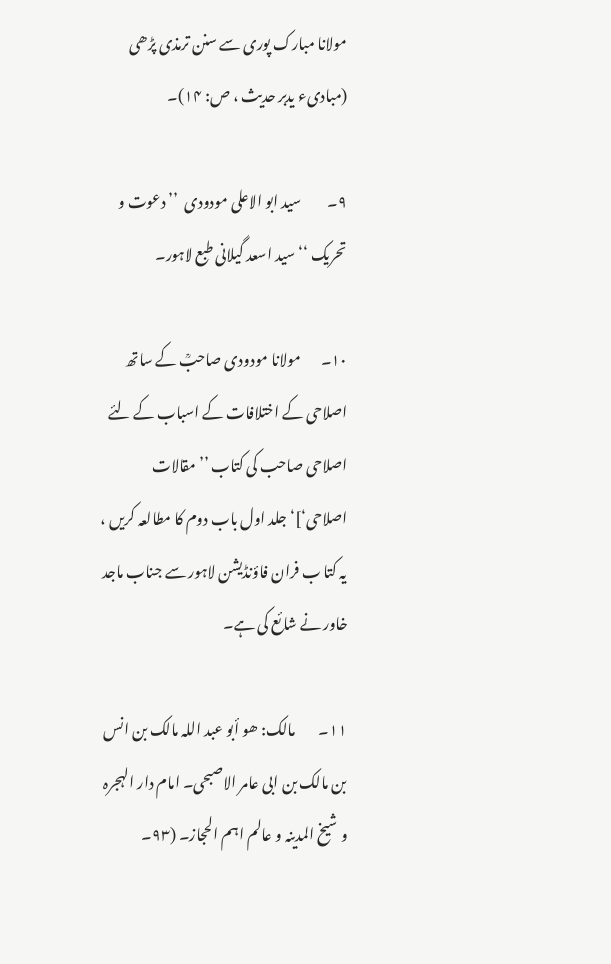مولانا مبارک پوری سے سنن ترمذی پڑھی (مبادیء یدبر حدیث ، ص: ۱۴)۔

۹۔         سید ابو الاعلی مودودی  ’’ دعوت و تحریک ‘‘ سید اسعد گیلانی طبع لاہور۔

۱۰۔       مولانا مودودی صاحبؒ کے ساتھ اصلاحی کے اختلافات کے اسباب کے لئے اصلاحی صاحب کی کتاب ’’مقالات اصلاحی‘]‘ جلد اول باب دوم کا مطالعہ کریں ، یہ کتا ب فران فاؤنڈیشن لاہور سے جناب ماجد خاور نے شائع کی ہے۔

۱۱۔        مالک: ھو أبو عبد اللہ مالک بن انس بن مالک بن ابی عامر الاصبحی۔ امام دار الہجرہ و شیخ المدینہ و عالم اہم الحجاز۔ (۹۳۔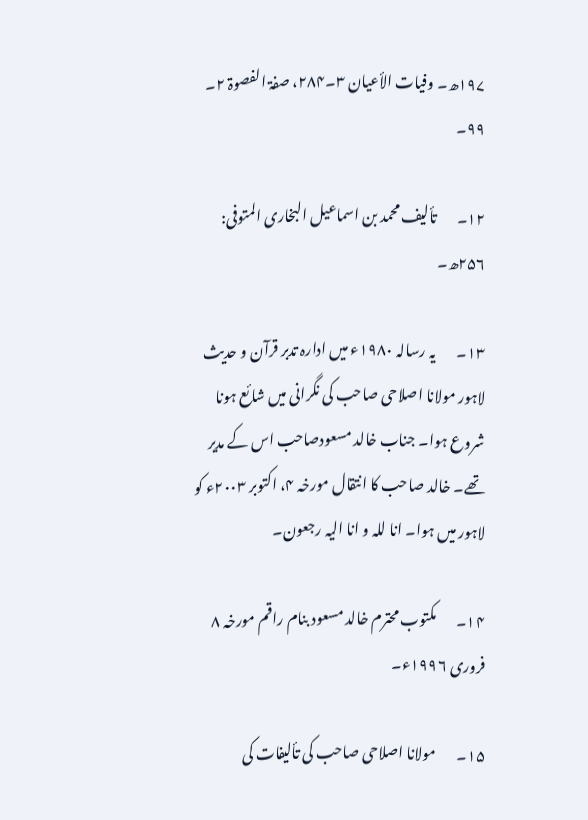۱۹۷ھ۔ وفیات الأعیان ۳۔۲۸۴، صفۃ الفصوۃ ۲۔ ۹۹۔

۱۲۔       تألیف محمد بن اسماعیل البخاری المتوفی: ۲۵۶ھ۔

۱۳۔       یہ رسالہ ۱۹۸۰ء میں ادارہ تدبر قرآن و حدیث لاہور مولانا اصلاحی صاحب کی نگرانی میں شائع ہونا شروع ہوا۔ جناب خالد مسعودصاحب اس کے مدیر تھے۔ خالد صاحب کا انتقال مورخہ ۴، اکتوبر ۲۰۰۳ء کو لاہور میں ہوا۔ انا للہ و انا الیہ رجعون۔

۱۴۔       مکتوب محترم خالد مسعود بنام راقم مورخہ ۸ فروری ۱۹۹۶ء۔

۱۵۔       مولانا اصلاحی صاحب کی تألیفات کی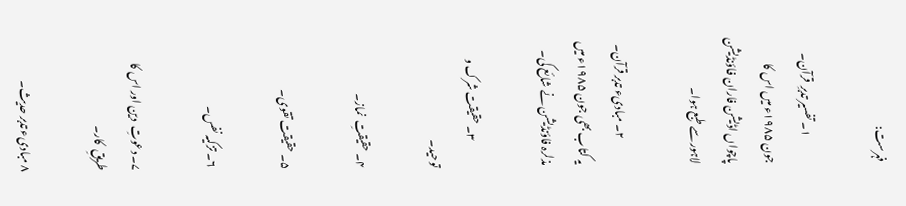فہرست:

            ۱۔ تفسیر تدبرِ  قرآن۔ جون ۱۹۸۵ء میں اس کا پاچواں اڈیشن فاران فاؤنڈیشن لاہور سے طبع ہوا۔

            ۲۔ مبادیء تدبر قرآن۔ یہ کتاب بھی جون ۱۹۸۵ء میں مذلرہ فاؤنڈیشن نے شائع کی۔

            ۳۔ حقیقت شرک و توحید۔

۴۔ حقیقتِ  نماز۔

۵۔ حقیقت تقوی۔

 ۶۔ تزکیہ نفس۔

۷۔ دعوتِ  دین اور اس کا طریقِ  کار۔

۸ مبادیء تدبر حدیث۔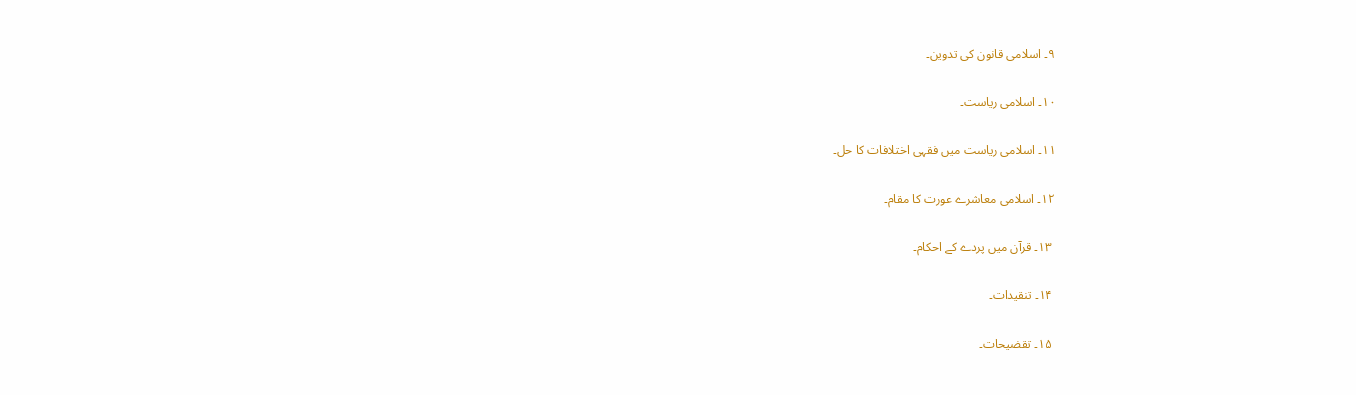۹۔ اسلامی قانون کی تدوین۔

۱۰۔ اسلامی ریاست۔

۱۱۔ اسلامی ریاست میں فقہی اختلافات کا حل۔

۱۲۔ اسلامی معاشرے عورت کا مقام۔

 ۱۳۔ قرآن میں پردے کے احکام۔

 ۱۴۔ تنقیدات۔

 ۱۵۔ تقضیحات۔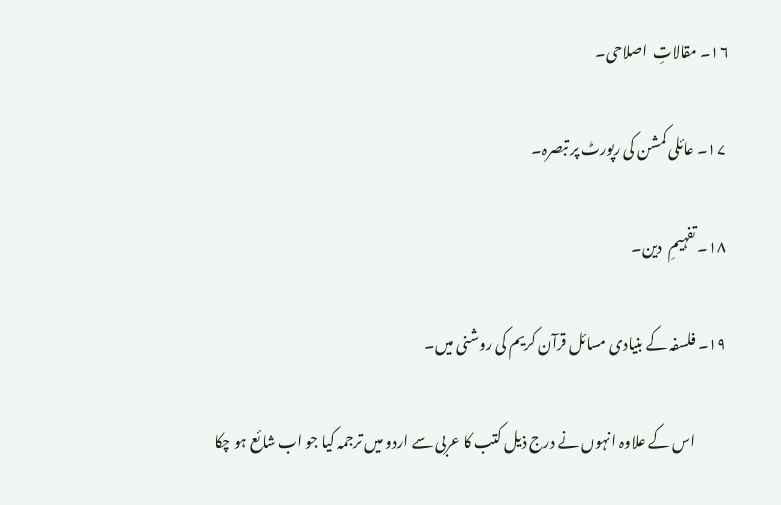۱۶۔ مقالاتِ  اصلاحی۔

 ۱۷۔ عائلی کمشن کی رپورٹ پر تبصرہ۔

 ۱۸۔ تفہیمِ  دین۔

 ۱۹۔ فلسفہ کے بنیادی مسائل قرآن کریم کی روشنی میں۔

            اس کے علاوہ انہوں نے درج ذیل کتب کا عربی سے اردو میں ترجمہ کیا جو اب شائع ہو چکا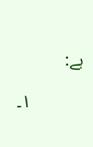ہے:

            ۱۔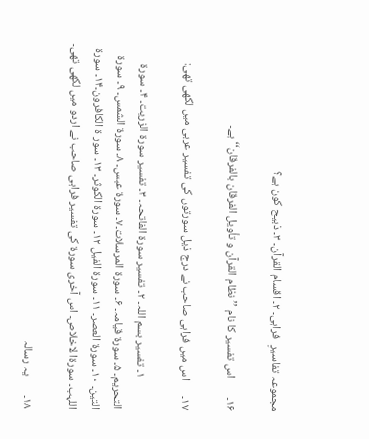مجموعہ تفاسیرِ  فراہی۔ ۲۔ اقسام القرآن۔ ۳۔ ذبیح کون ہے؟

۱۶۔       اس تفسیر کا نام ’’نظام القرآن و تأویل الفرقان بالفرقان‘‘ ہے۔

۱۷۔      اس میں فراہی صاحب نے درج ذیل سورتوں کی تفسیر عربی میں لکھی تھی:

            ۱۔ تفسیر بسم اللہ۔ ۲۔ تفسیر سورۃ الفاتحہ۔ ۳۔ تفسیر سورۃ الزریت۔ ۴۔ سورۃ التحریم۔ ۵۔ سورۃ قیامہ۔ ۶۔ سورۃ المرسلات۔۷۔ سورۃ عبس۔ ۸۔ سورۃ الشمس۔ ۹۔ سورۃ التین۔ ۱۰۔ سورۃ العصر۔ ۱۱۔ سورۃ الفیل ۱۲۔ سورۃ الکوثر۔ ۱۳۔ سور ۃ الکافرون۔۱۴۔ سورۃ اللہب۔ سورۃا لاخلاص۔ اس آخری سورۃ کی تفسیر فراہی صاحب نے اردو میں لکھی تھی۔

۱۸۔       یہ رسالہ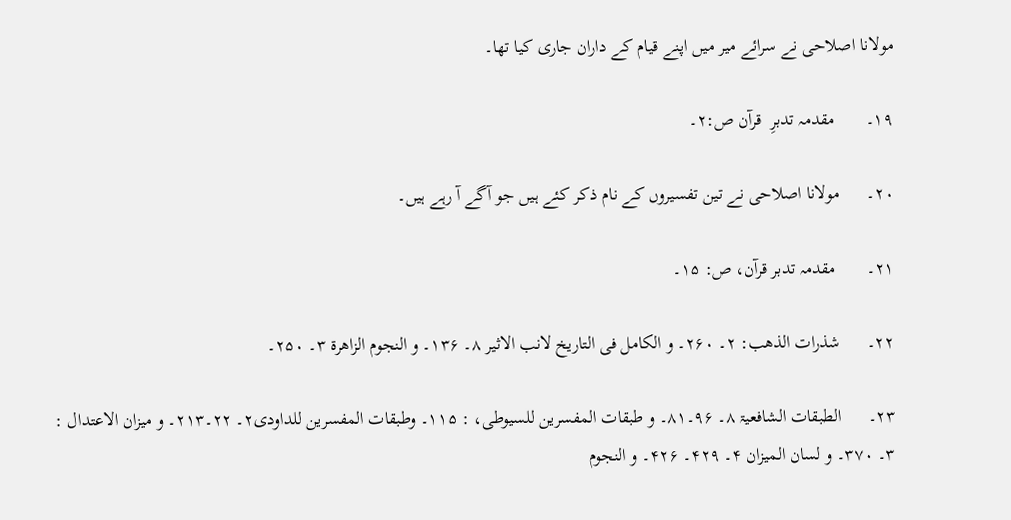مولانا اصلاحی نے سرائے میر میں اپنے قیام کے داران جاری کیا تھا۔

۱۹۔       مقدمہ تدبرِ  قرآن ص:۲۔

۲۰۔      مولانا اصلاحی نے تین تفسیروں کے نام ذکر کئے ہیں جو آگے آ رہے ہیں۔

۲۱۔       مقدمہ تدبر قرآن، ص: ۱۵۔

۲۲۔      شذرات الذھب: ۲۔ ۲۶۰۔ و الکامل فی التاریخ لانب الاثیر ۸۔ ۱۳۶۔ و النجوم الزاھرۃ ۳۔ ۲۵۰۔

۲۳۔      الطبقات الشافعیۃ ۸۔ ۹۶۔۸۱۔ و طبقات المفسرین للسیوطی، : ۱۱۵۔ وطبقات المفسرین للداودی۲۔ ۲۲۔۲۱۳۔ و میزان الاعتدال : ۳۔ ۳۷۰۔ و لسان المیزان ۴۔ ۴۲۹۔ ۴۲۶۔ و النجوم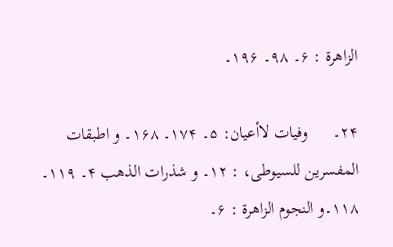الزاھرۃ : ۶۔ ۹۸۔ ۱۹۶۔

۲۴۔      وفیات لاأعیان: ۵۔ ۱۷۴۔ ۱۶۸۔ و اطبقات المفسرین للسیوطی، : ۱۲۔ و شذرات الذھب ۴۔ ۱۱۹۔ ۱۱۸۔و النجوم الزاھرۃ : ۶۔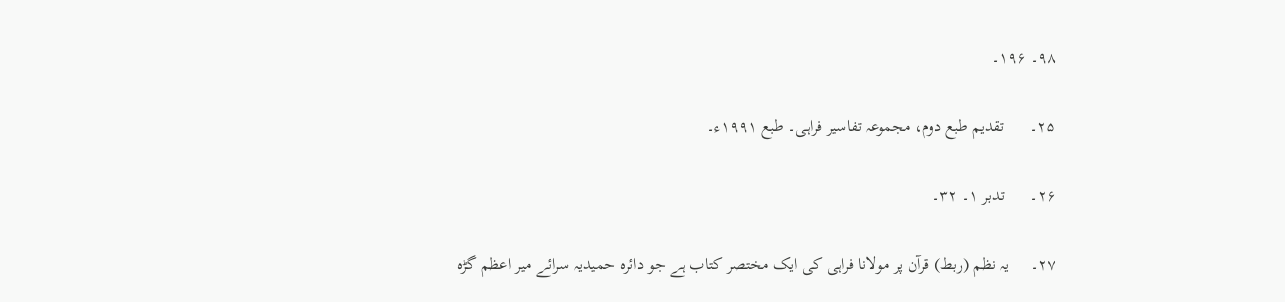۹۸۔ ۱۹۶۔

۲۵۔      تقدیم طبع دوم، مجموعہ تفاسیر فراہی۔ طبع ۱۹۹۱ء۔

۲۶۔      تدبر ۱۔ ۳۲۔

۲۷۔     یہ نظم (ربط) قرآن پر مولانا فراہی کی ایک مختصر کتاب ہے جو دائرہ حمیدیہ سرائے میر اعظم گڑہ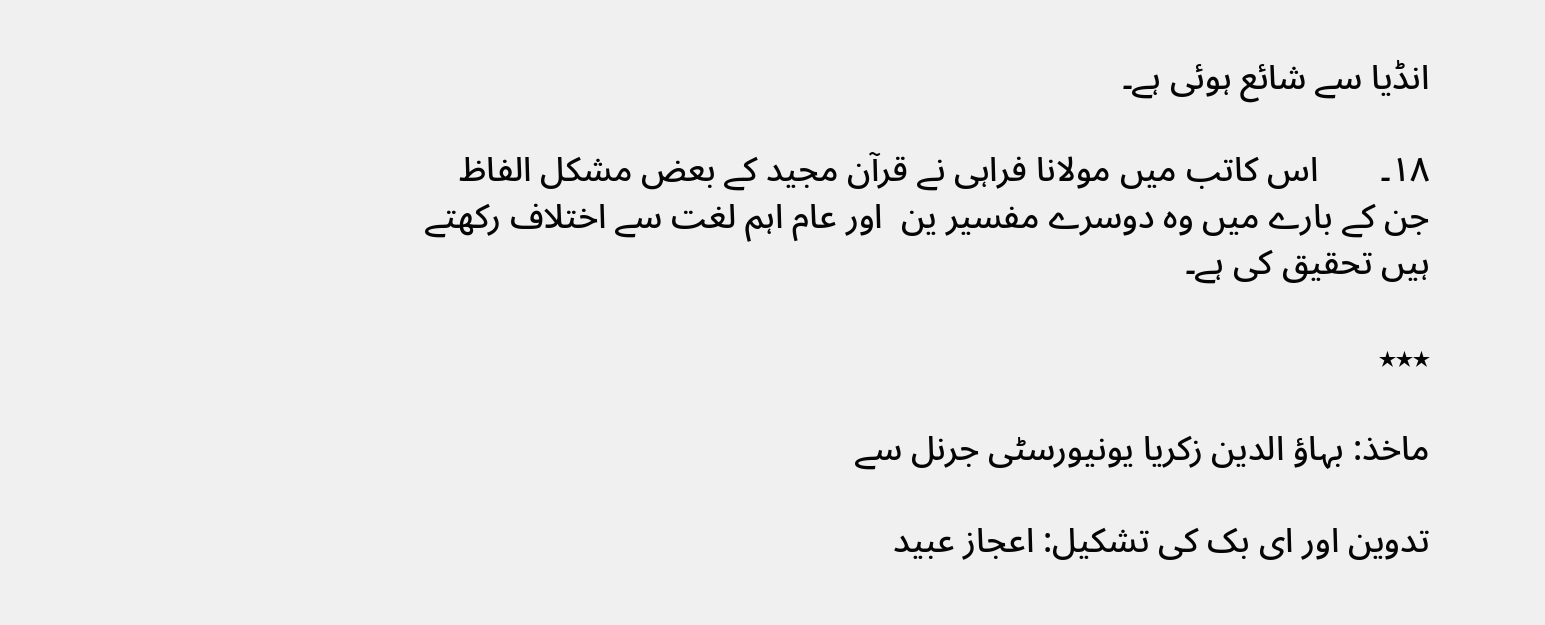انڈیا سے شائع ہوئی ہے۔

۱۸۔       اس کاتب میں مولانا فراہی نے قرآن مجید کے بعض مشکل الفاظ جن کے بارے میں وہ دوسرے مفسیر ین  اور عام اہم لغت سے اختلاف رکھتے ہیں تحقیق کی ہے۔

٭٭٭

ماخذ: بہاؤ الدین زکریا یونیورسٹی جرنل سے

تدوین اور ای بک کی تشکیل: اعجاز عبید